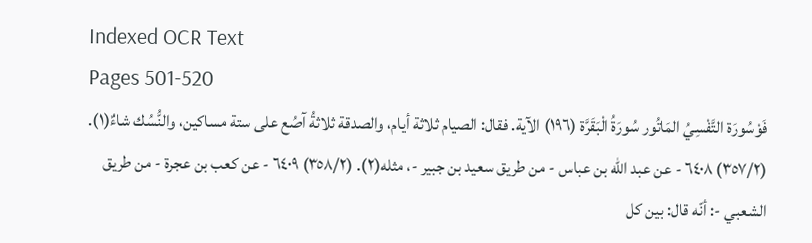Indexed OCR Text
Pages 501-520
فَوْسُورَة التَّفْسِيُ المَاتُور سُورَةُ الْبَقَرَّة (١٩٦) الآية. فقال: الصيام ثلاثة أيام، والصدقة ثلاثةُ آصُع على ستة مساكين، والنُّسُك شاءٌ(١). (٣٥٧/٢) ٦٤٠٨ - عن عبد الله بن عباس - من طريق سعيد بن جبير -، مثله(٢). (٣٥٨/٢) ٦٤٠٩ - عن كعب بن عجرة - من طريق الشعبي -: أنّه قال: بين كل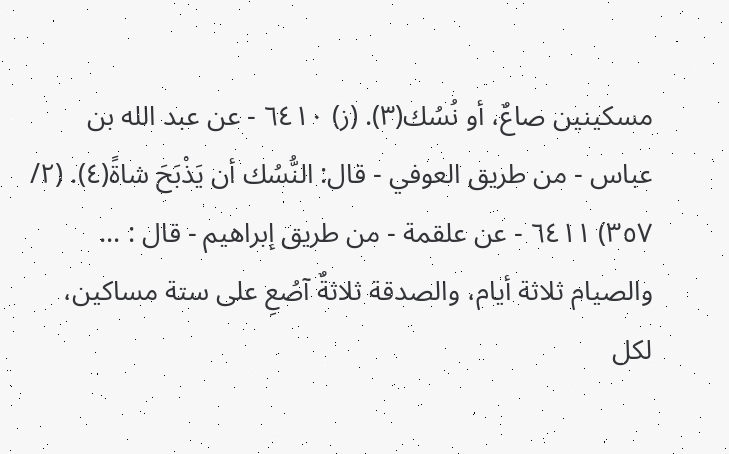مسكينين صاعٌ، أو نُسُك(٣). (ز) ٦٤١٠ - عن عبد الله بن عباس - من طريق العوفي - قال: النُّسُك أن يَذْبَحَ شاةً(٤). (٢/ ٣٥٧) ٦٤١١ - عن علقمة - من طريق إبراهيم - قال : ... والصيام ثلاثة أيام، والصدقة ثلاثةٌ آصُعِ على ستة مساكين، لكل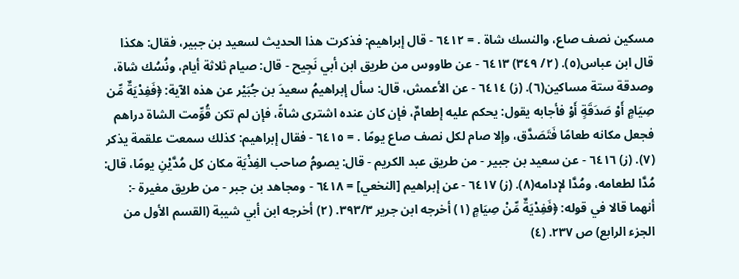مسكين نصف صاع، والنسك شاة . = ٦٤١٢ - قال إبراهيم: فذكرت هذا الحديث لسعيد بن جبير، فقال: هكذا قال ابن عباس(٥). (٢/ ٣٤٩) ٦٤١٣ - عن طاووس من طريق ابن أبي نَجِيح - قال: صيام ثلاثة أيام، ونُسُك شاة، وصدقة ستة مساكين(٦). (ز) ٦٤١٤ - عن الأعمش، قال: سأل إبراهيمُ سعيدَ بن جُبَيْر عن هذه الآية: ﴿فَفِدْيَةٌ مِّن صِيَامٍ أَوْ صَدَقَةٍ أَوْ فأجابه يقول: يحكم عليه إطعامٌ، فإن كان عنده اشترى شاةً، فإن لم تكن قُوِّمت الشاة دراهم فجعل مكانه طعامًا فَتَصَدَّق، وإلا صام لكل نصف صاع يومًا . = ٦٤١٥ - فقال إبراهيم: كذلك سمعت علقمة يذكر (٧). (ز) ٦٤١٦ - عن سعيد بن جبير - من طريق عبد الكريم - قال: يصومُ صاحب الفِذْيَة مكان كل مُدَّيْنِ يومًا، قال: مُدَّا لطعامه، ومُدَّا لإدامه(٨). (ز) ٦٤١٧ - عن إبراهيم [النخعي] = ٦٤١٨ - ومجاهد بن جبر - من طريق مغيرة -: أنهما قالا في قوله: ﴿فَفِدْيَةٌ مِّنْ صِيَامٍ (١) أخرجه ابن جرير ٣٩٣/٣. (٢) أخرجه ابن أبي شيبة (القسم الأول من الجزء الرابع) ص ٢٣٧. (٤)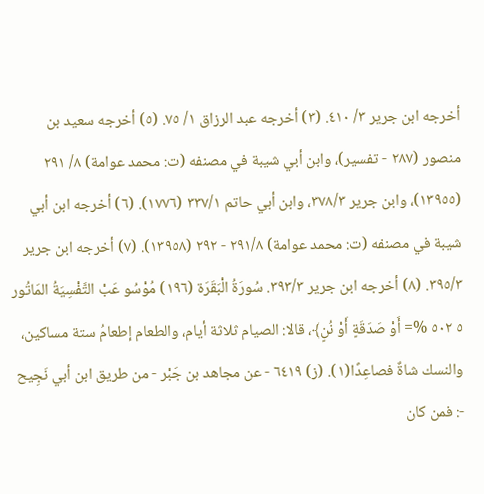أخرجه ابن جرير ٣/ ٤١٠. (٣) أخرجه عبد الرزاق ١/ ٧٥. (٥) أخرجه سعيد بن منصور (٢٨٧ - تفسير)، وابن أبي شيبة في مصنفه (ت: محمد عوامة) ٨/ ٢٩١ (١٣٩٥٥)، وابن جرير ٣٧٨/٣، وابن أبي حاتم ٣٣٧/١ (١٧٧٦). (٦) أخرجه ابن أبي شيبة في مصنفه (ت: محمد عوامة) ٢٩١/٨ - ٢٩٢ (١٣٩٥٨). (٧) أخرجه ابن جرير ٣٩٥/٣. (٨) أخرجه ابن جرير ٣٩٣/٣. سُورَةُ الْبَقَرَة (١٩٦) مُوْسُو عَبْ التَّفْسِيَةُ المَاتُور ٥ ٥٠٢ %= أَوْ صَدَقَةٍ أَوْ نُنٍ﴾، قالا: الصيام ثلاثة أيام، والطعام إطعامُ ستة مساكين، والنسك شاةٌ فصاعِدًا(١). (ز) ٦٤١٩ - عن مجاهد بن جَبْر - من طريق ابن أبي نَجِيح -: فمن كان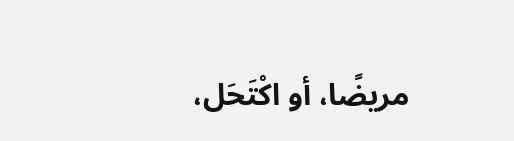مريضًا، أو اكْتَحَل،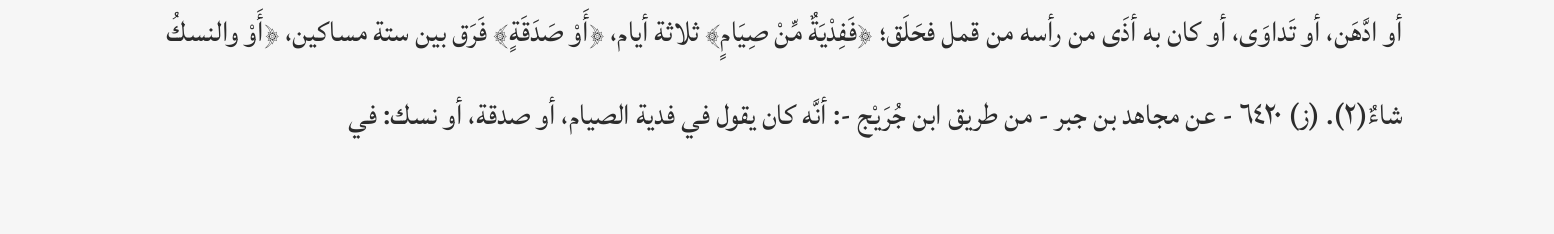أو ادَّهَن، أو تَداوَى، أو كان به أذَى من رأسه من قمل فحَلَق؛ ﴿فَفِدْيَةٌ مِّنْ صِيَامٍ﴾ ثلاثة أيام، ﴿أَوْ صَدَقَةٍ﴾ فَرَق بين ستة مساكين، ﴿أَوْ والنسكُ شاءٌ(٢). (ز) ٦٤٢٠ - عن مجاهد بن جبر - من طريق ابن جُرَيْج -: أنَّه كان يقول في فدية الصيام، أو صدقة، أو نسك: في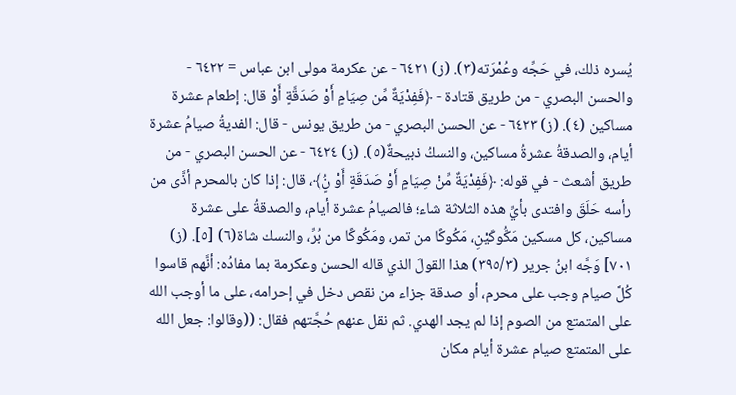يُسره ذلك، في حَجِّه وعُمْرَته(٣). (ز) ٦٤٢١ - عن عكرمة مولى ابن عباس = ٦٤٢٢ - والحسن البصري - من طريق قتادة - ﴿فَفِدْيَةٌ مِّن صِيَامٍ أَوْ صَدَقَّةٍ أَوْ قال: إطعام عشرة مساكين (٤). (ز) ٦٤٢٣ - عن الحسن البصري - من طريق يونس - قال: الفديةُ صيامُ عشرة أيام، والصدقةُ عشرةُ مساكين، والنسكُ ذبيحةٌ(٥). (ز) ٦٤٢٤ - عن الحسن البصري - من طريق أشعث - في قوله: ﴿فَفِدْيَةٌ مِّنْ صِيَامٍ أَوْ صَدَقَةٍ أَوْ نٍُ﴾، قال: إذا كان بالمحرم أذَّى من رأسه حَلَقَ وافتدى بأيِّ هذه الثلاثة شاء؛ فالصيامُ عشرة أيام، والصدقةُ على عشرة مساكين، كل مسكين مَكُّوكَيْنِ، مَكُوكًا من تمر، ومَكُوكًا من بُرِّ، والنسك شاة(٦) [٥]. (ز) ٧٠١] وَجَّه ابنُ جرير (٣٩٥/٣) هذا القولَ الذي قاله الحسن وعكرمة بما مفادُه: أنَّهم قاسوا كُلَّ صيام وجب على محرم، أو صدقة جزاء من نقص دخل في إحرامه، على ما أوجب الله على المتمتع من الصوم إذا لم يجد الهدي. ثم نقل عنهم حُجَّتهم فقال: ((وقالوا: جعل الله على المتمتع صيام عشرة أيام مكان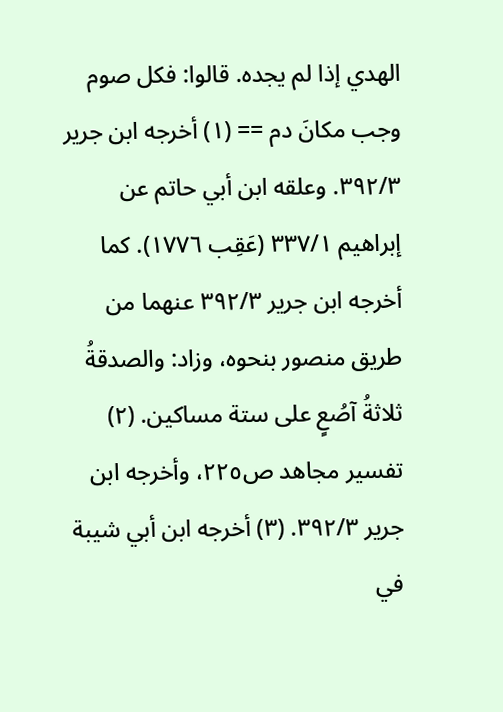الهدي إذا لم يجده. قالوا: فكل صوم وجب مكانَ دم == (١) أخرجه ابن جرير ٣٩٢/٣. وعلقه ابن أبي حاتم عن إبراهيم ٣٣٧/١ (عَقِب ١٧٧٦). كما أخرجه ابن جرير ٣٩٢/٣ عنهما من طريق منصور بنحوه، وزاد: والصدقةُ ثلاثةُ آصُعٍ على ستة مساكين. (٢) تفسير مجاهد ص٢٢٥، وأخرجه ابن جرير ٣٩٢/٣. (٣) أخرجه ابن أبي شيبة في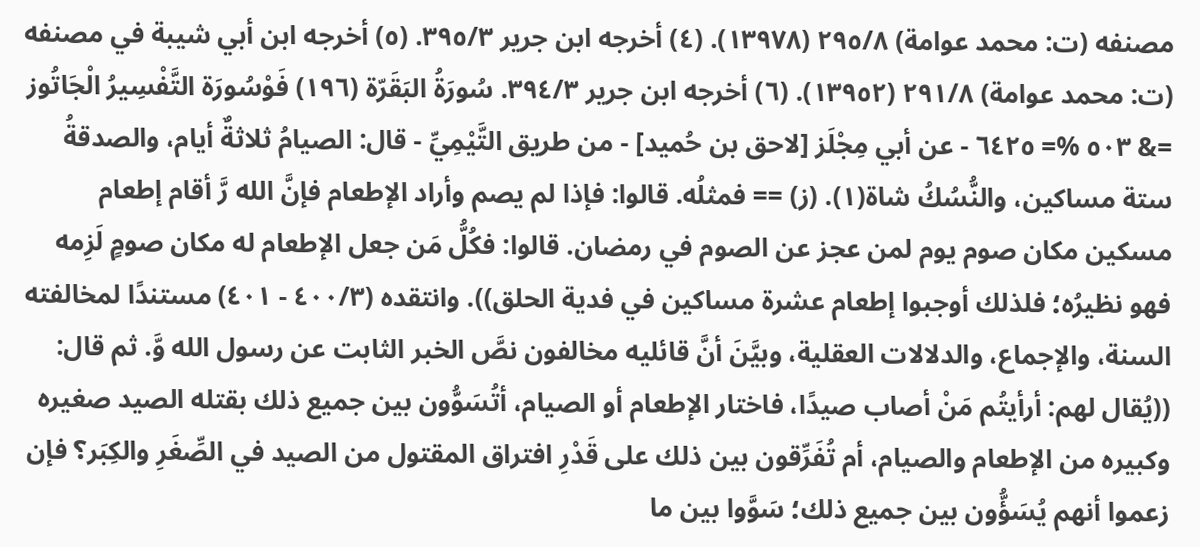مصنفه (ت: محمد عوامة) ٢٩٥/٨ (١٣٩٧٨). (٤) أخرجه ابن جرير ٣٩٥/٣. (٥) أخرجه ابن أبي شيبة في مصنفه (ت: محمد عوامة) ٢٩١/٨ (١٣٩٥٢). (٦) أخرجه ابن جرير ٣٩٤/٣. سُورَةُ البَقَرّة (١٩٦) فَوْسُورَة التَّفْسِيرُ الْجَاتُوز =& ٥٠٣ %= ٦٤٢٥ - عن أبي مِجْلَز [لاحق بن حُميد] - من طريق التَّيْمِيِّ - قال: الصيامُ ثلاثةٌ أيام، والصدقةُ ستة مساكين، والنُّسُكُ شاة(١). (ز) == فمثلُه. قالوا: فإذا لم يصم وأراد الإطعام فإنَّ الله رَّ أقام إطعام مسكين مكان صوم يوم لمن عجز عن الصوم في رمضان. قالوا: فكُلُّ مَن جعل الإطعام له مكان صومٍ لَزِمه فهو نظيرُه؛ فلذلك أوجبوا إطعام عشرة مساكين في فدية الحلق)). وانتقده (٤٠٠/٣ - ٤٠١) مستندًا لمخالفته السنة، والإجماع، والدلالات العقلية، وبيَّنَ أنَّ قائليه مخالفون نصَّ الخبر الثابت عن رسول الله وَّ. ثم قال: ((يُقال لهم: أرأيتُم مَنْ أصاب صيدًا، فاختار الإطعام أو الصيام، أتُسَوُّون بين جميع ذلك بقتله الصيد صغيره وكبيره من الإطعام والصيام، أم تُفَرِّقون بين ذلك على قَدْرِ افتراق المقتول من الصيد في الصِّغَرِ والكِبَر؟ فإن زعموا أنهم يُسَؤُّون بين جميع ذلك؛ سَوَّوا بين ما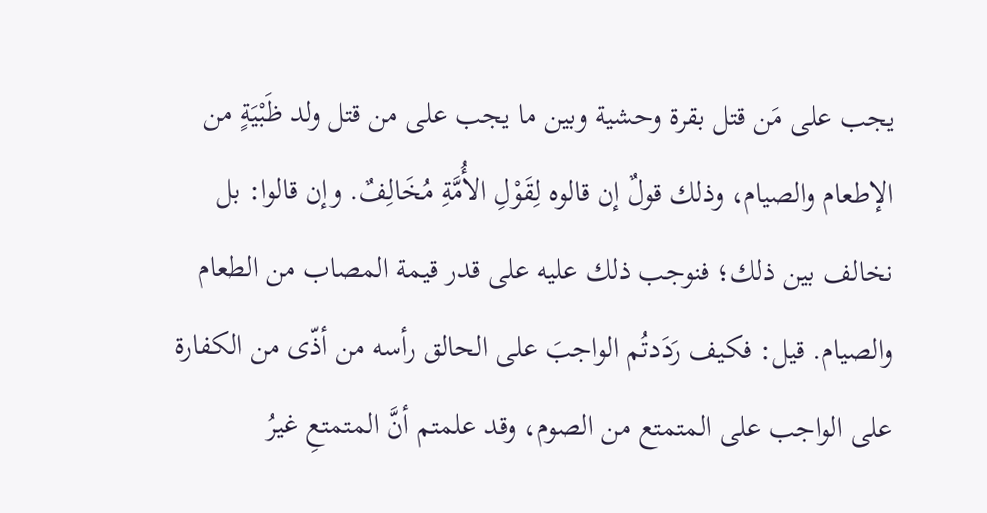يجب على مَن قتل بقرة وحشية وبين ما يجب على من قتل ولد ظَبْيَةٍ من الإطعام والصيام، وذلك قولٌ إن قالوه لِقَوْلِ الأُمَّةِ مُخَالِفٌ. وإن قالوا: بل نخالف بين ذلك؛ فنوجب ذلك عليه على قدر قيمة المصاب من الطعام والصيام. قيل: فكيف رَدَدتُم الواجبَ على الحالق رأسه من أذّى من الكفارة على الواجب على المتمتع من الصوم، وقد علمتم أنَّ المتمتعِ غيرُ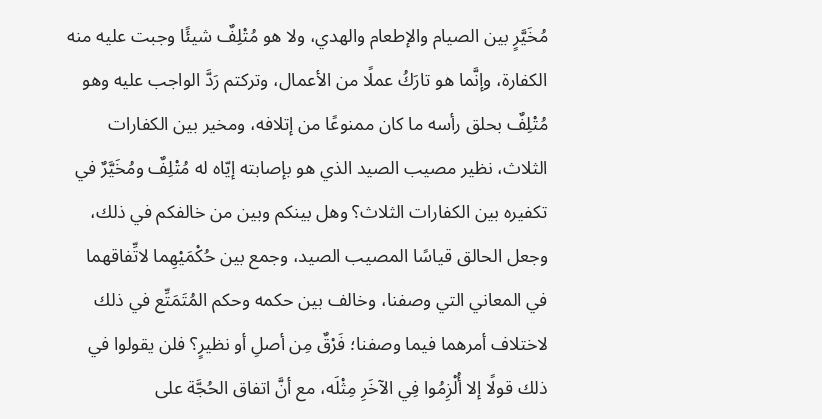مُخَيَّرٍ بين الصيام والإطعام والهدي، ولا هو مُتْلِفٌ شيئًا وجبت عليه منه الكفارة، وإنَّما هو تارَكُ عملًا من الأعمال، وتركتم رَدَّ الواجب عليه وهو مُتْلِفٌ بحلق رأسه ما كان ممنوعًا من إتلافه، ومخير بين الكفارات الثلاث، نظير مصيب الصيد الذي هو بإصابته إيّاه له مُتْلِفٌ ومُخَيَّرٌ في تكفيره بين الكفارات الثلاث؟ وهل بينكم وبين من خالفكم في ذلك، وجعل الحالق قياسًا المصيب الصيد، وجمع بين حُكْمَيْهِما لاتِّفاقهما في المعاني التي وصفنا، وخالف بين حكمه وحكم المُتَمَتِّع في ذلك لاختلاف أمرهما فيما وصفنا؛ فَرْقٌ مِن أصلِ أو نظيرٍ؟ فلن يقولوا في ذلك قولًا إلا أُلْزِمُوا فِي الآخَرِ مِثْلَه، مع أنَّ اتفاق الحُجَّة على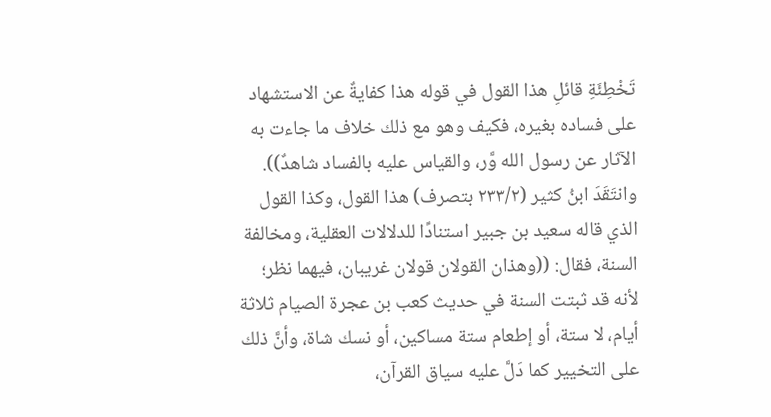تَخْطِئَةِ قائلِ هذا القول في قوله هذا كفايةٌ عن الاستشهاد على فساده بغيره، فكيف وهو مع ذلك خلاف ما جاءت به الآثار عن رسول الله وَّر، والقياس عليه بالفساد شاهدٌ)). وانتَقَدَ ابنُ كثير (٢٣٣/٢ بتصرف) هذا القول، وكذا القول الذي قاله سعيد بن جبير استنادًا للدلالات العقلية، ومخالفة السنة، فقال: ((وهذان القولان قولان غريبان، فيهما نظر؛ لأنه قد ثبتت السنة في حديث كعب بن عجرة الصيام ثلاثة أيام، لا ستة، أو إطعام ستة مساكين، أو نسك شاة، وأنَّ ذلك على التخيير كما دَلَّ عليه سياق القرآن،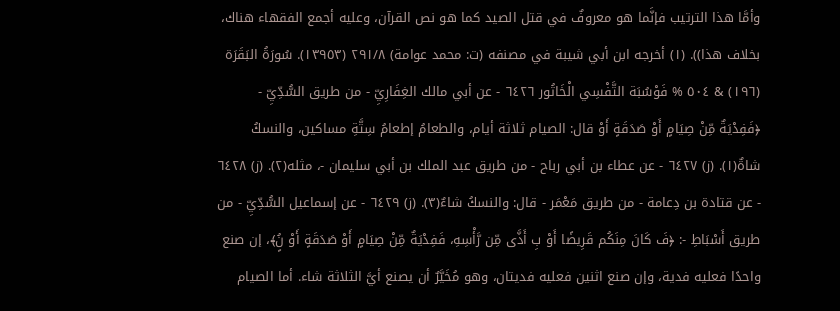وأمَّا هذا الترتيب فإنَّما هو معروفٌ في قتل الصيد كما هو نص القرآن، وعليه أجمع الفقهاء هناك، بخلاف هذا)). (١) أخرجه ابن أبي شيبة في مصنفه (ت: محمد عوامة) ٢٩١/٨ (١٣٩٥٣). سُورَةُ البَقَرَة (١٩٦) & ٥٠٤ % فَوْسُبَة التَّفْسِي الْخَاتُور ٦٤٢٦ - عن أبي مالك الغِفَارِيِّ - من طريق السُّدِّيِّ - ﴿فَفِدْيَةٌ مِّنْ صِيَامٍ أَوْ صَدَقَةٍ أَوْ قال: الصيام ثلاثة أيام، والطعامُ إطعامُ سِتَّةِ مساكين، والنسكُ شاةٌ(١). (ز) ٦٤٢٧ - عن عطاء بن أبي رباح - من طريق عبد الملك بن أبي سليمان -، مثله(٢). (ز) ٦٤٢٨ - عن قتادة بن دِعامة - من طريق مَعْمَر - قال: والنسكُ شاءٌ(٣). (ز) ٦٤٢٩ - عن إسماعيل السُّدِّيِّ - من طريق أَسْبَاطِ -: ﴿فَ كَانَ مِنَكُم قَرِيضًا أَوْ بِ أَذَّى مِّن رَّأْسِهِ، فَفِدْيَةٌ مِّنْ صِيَامٍ أَوْ صَدَقَةٍ أَوْ نٍُ﴾، إن صنع واحدًا فعليه فدية، وإن صنع اثنين فعليه فديتان، وهو مُخَيَّرٌ أن يصنع أيَّ الثلاثة شاء. أما الصيام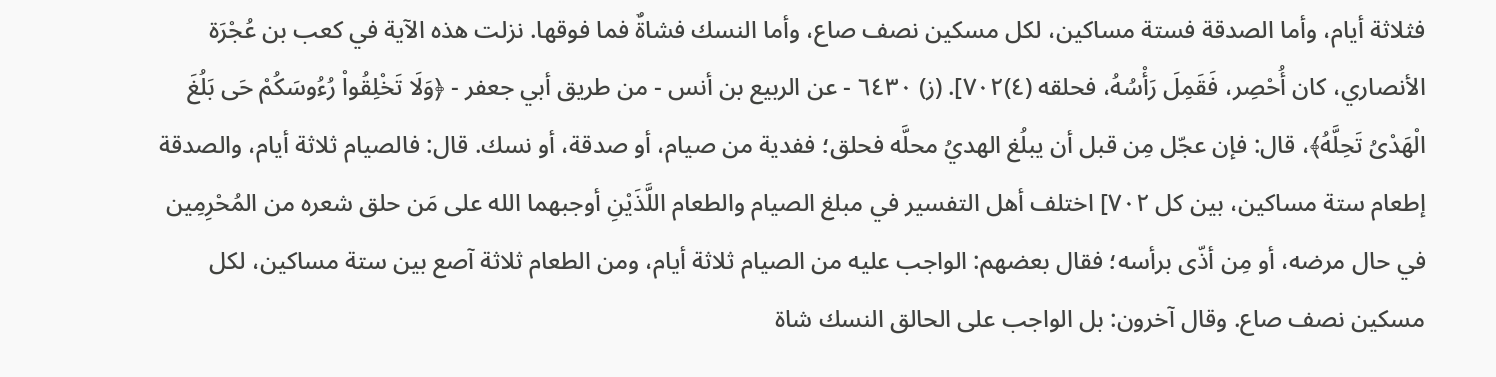فثلاثة أيام، وأما الصدقة فستة مساكين، لكل مسكين نصف صاع، وأما النسك فشاةٌ فما فوقها. نزلت هذه الآية في كعب بن عُجْرَة الأنصاري، كان أُحْصِر، فَقَمِلَ رَأْسُهُ، فحلقه (٤)٧٠٢]. (ز) ٦٤٣٠ - عن الربيع بن أنس - من طريق أبي جعفر - ﴿وَلَا تَخْلِقُواْ رُءُوسَكُمْ حَى بَلُغَ الْهَدْىُ تَحِلَّهُ﴾، قال: فإن عجّل مِن قبل أن يبلُغ الهديُ محلَّه فحلق؛ ففدية من صيام، أو صدقة، أو نسك. قال: فالصيام ثلاثة أيام، والصدقة إطعام ستة مساكين، بين كل ٧٠٢] اختلف أهل التفسير في مبلغ الصيام والطعام اللَّذَيْنِ أوجبهما الله على مَن حلق شعره من المُحْرِمِين في حال مرضه، أو مِن أذّى برأسه؛ فقال بعضهم: الواجب عليه من الصيام ثلاثة أيام، ومن الطعام ثلاثة آصع بين ستة مساكين، لكل مسكين نصف صاع. وقال آخرون: بل الواجب على الحالق النسك شاة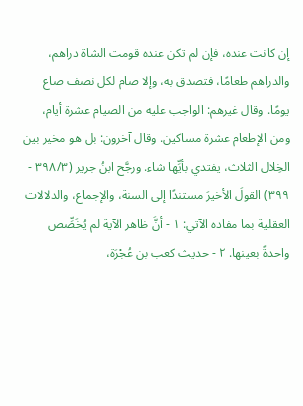إن كانت عنده، فإن لم تكن عنده قومت الشاة دراهم، والدراهم طعامًا، فتصدق به، وإلا صام لكل نصف صاع يومًا. وقال غيرهم: الواجب عليه من الصيام عشرة أيام، ومن الإطعام عشرة مساكين. وقال آخرون: بل هو مخير بين الخِلال الثلاث، يفتدي بأيِّها شاء. ورجَّح ابنُ جرير (٣٩٨/٣ - ٣٩٩) القولَ الأخيرَ مستندًا إلى السنة، والإجماع، والدلالات العقلية بما مفاده الآتي: ١ - أنَّ ظاهر الآية لم يُخَصِّص واحدةً بعينها. ٢ - حديث كعب بن عُجْرَة،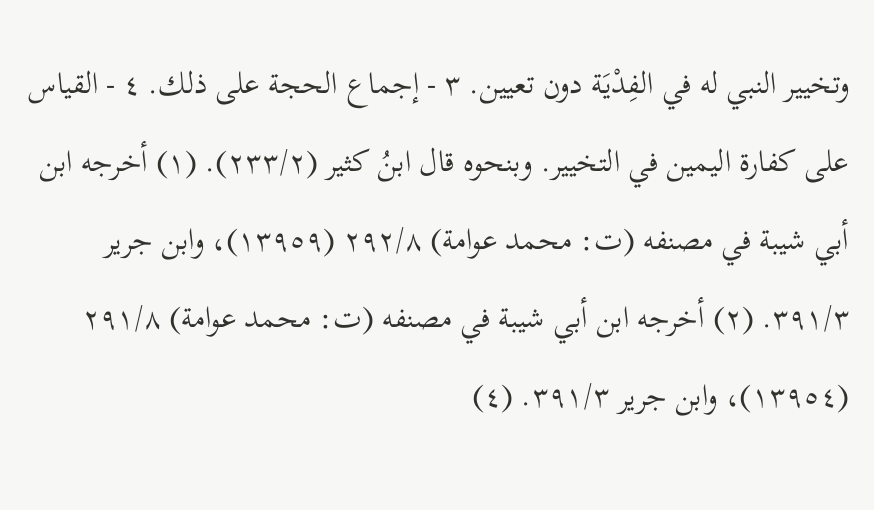وتخيير النبي له في الفِدْيَة دون تعيين. ٣ - إجماع الحجة على ذلك. ٤ - القياس على كفارة اليمين في التخيير. وبنحوه قال ابنُ كثير (٢٣٣/٢). (١) أخرجه ابن أبي شيبة في مصنفه (ت: محمد عوامة) ٢٩٢/٨ (١٣٩٥٩)، وابن جرير ٣٩١/٣. (٢) أخرجه ابن أبي شيبة في مصنفه (ت: محمد عوامة) ٢٩١/٨ (١٣٩٥٤)، وابن جرير ٣٩١/٣. (٤)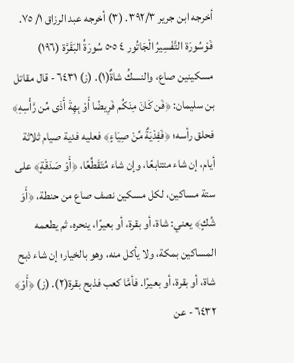أخرجه ابن جرير ٣٩٢/٣. (٣) أخرجه عبد الرزاق ١/ ٧٥. فَوْسُورَة التَّفْسِيرُ الْجَاتُور ٤ ٥٠٥ سُورَةُ البَقَرَّة (١٩٦) مسكينين صاع، والنسكُ شاةٌ(١). (ز) ٦٤٣١ - قال مقاتل بن سليمان: ﴿فَن كَانَ مِنَكُم فَرِيضًا أَوْ بِهِةَ أَذَى مِّن رَّأْسِهِ﴾ فحلق رأسه؛ ﴿فَفِدْيَةٌ مِّنْ صِيَاءٍ﴾ فعليه فدية صيام ثلاثة أيام، إن شاء متتابعًا، وإن شاء مُتَقَطِّعًا، ﴿أَوْ صَدَقَةٍ﴾ على ستة مساكين، لكل مسكين نصف صاع من حنطة، ﴿أَوَ شُكٍ﴾ يعني: شاة، أو بقرة، أو بعيرًا، ينحره، ثم يطعمه المساكين بمكة، ولا يأكل منه، وهو بالخيار؛ إن شاء ذبح شاة، أو بقرة، أو بعيرًا. فأمَّا كعب فذبح بقرة(٢). (ز) ﴿أَوْ﴾ ٦٤٣٢ - عن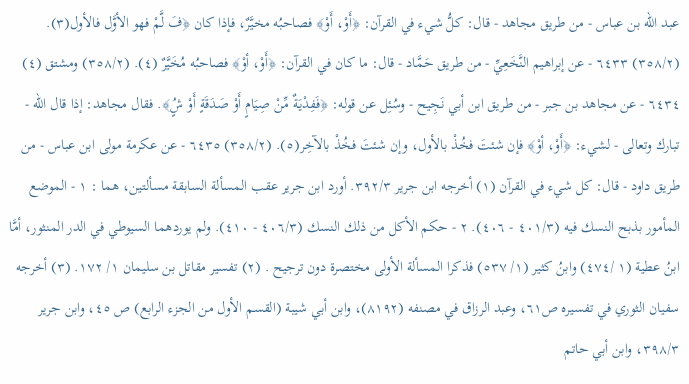عبد الله بن عباس - من طريق مجاهد - قال: كلُّ شيء في القرآن: ﴿أَوْ، أَوْ﴾ فصاحبُه مخيَّرٌ، فإذا كان ﴿فَ لَّمْ فهو الأوَّل فالأول(٣). (٣٥٨/٢) ٦٤٣٣ - عن إبراهيم النَّخَعِيِّ - من طريق حَمَّاد - قال: ما كان في القرآن: ﴿أَوْ، أوْ﴾ فصاحبُه مُخَيَّرٌ (٤). (٣٥٨/٢) ومشتق (٤) ٦٤٣٤ - عن مجاهد بن جبر - من طريق ابن أبي نَجِيح - وسُئِل عن قوله: ﴿فَفِدْيَةٌ مِّنْ صِيَامٍ أَوْ صَدَقَةٍ أَوْ شٍُ﴾. فقال مجاهد: إذا قال الله - تبارك وتعالى - لشيء: ﴿أَوْ، أوْ﴾ فإن شئتَ فخُذْ بالأول، وإن شئتَ فخُذْ بالآخِر(٥). (٣٥٨/٢) ٦٤٣٥ - عن عكرمة مولى ابن عباس - من طريق داود - قال: كل شيء في القرآن (١) أخرجه ابن جرير ٣٩٢/٣. أورد ابن جرير عقب المسألة السابقة مسألتين، هما : ١ - الموضع المأمور بذبح النسك فيه (٤٠١/٣ - ٤٠٦). ٢ - حكم الأكل من ذلك النسك (٤٠٦/٣ - ٤١٠). ولم يوردهما السيوطي في الدر المنثور، أمَّا ابنُ عطية (١ /٤٧٤) وابنُ كثير (١/ ٥٣٧) فذكرا المسألة الأولى مختصرة دون ترجيح . (٢) تفسير مقاتل بن سليمان ١/ ١٧٢. (٣) أخرجه سفيان الثوري في تفسيره ص٦١، وعبد الرزاق في مصنفه (٨١٩٢)، وابن أبي شيبة (القسم الأول من الجزء الرابع) ص ٤٥، وابن جرير ٣٩٨/٣، وابن أبي حاتم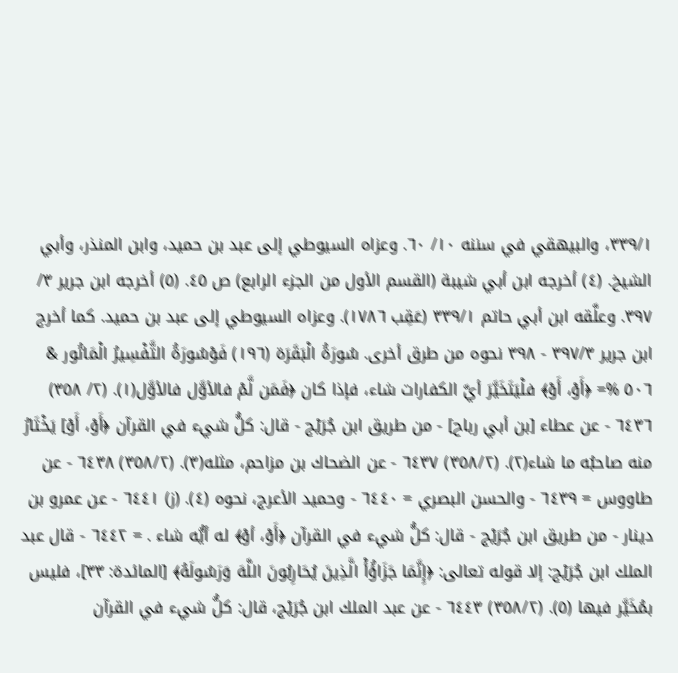٣٣٩/١، والبيهقي في سننه ١٠/ ٦٠. وعزاه السيوطي إلى عبد بن حميد، وابن المنذر، وأبي الشيخ. (٤) أخرجه ابن أبي شيبة (القسم الأول من الجزء الرابع) ص ٤٥. (٥) أخرجه ابن جرير ٣/ ٣٩٧. وعلَّقه ابن أبي حاتم ٣٣٩/١ (عَقِب ١٧٨٦). وعزاه السيوطي إلى عبد بن حميد. كما أخرج ابن جرير ٣٩٧/٣ - ٣٩٨ نحوه من طرق أخرى. سُورَةُ الْبَقَرَة (١٩٦) فَوْسُورَةُ التَّفْسِيرُ الْمَاتُور & ٥٠٦ %= ﴿أَوْ، أَوْ﴾ فلْيَتَخَيَّرَ أيَّ الكفارات شاء، فإذا كان ﴿فَمَن لَّمْ فالأوَّل فالأوَّل(١). (٢/ ٣٥٨) ٦٤٣٦ - عن عطاء [بن أبي رباح] - من طريق ابن جُرَيْج - قال: كلُّ شيء في القرآن ﴿أَوْ، أَوْ] يَخْتَارُ منه صاحبُه ما شاء(٢). (٣٥٨/٢) ٦٤٣٧ - عن الضحاك بن مزاحم، مثله(٣). (٣٥٨/٢) ٦٤٣٨ - عن طاووس = ٦٤٣٩ - والحسن البصري = ٦٤٤٠ - وحميد الأعرج، نحوه (٤). (ز) ٦٤٤١ - عن عمرو بن دينار - من طريق ابن جُرَيْج - قال: كلُّ شيء في القرآن ﴿أَوْ، أوْ﴾ له أيُّه شاء . = ٦٤٤٢ - قال عبد الملك ابن جُرَيْج: إلا قوله تعالى: ﴿إِنَّمَا جَزَاؤُأْ الَّذِينَ يُحَارِبُونَ اللَّهَ وَرَسُولَهُ﴾ [المائدة: ٣٣]، فليس بمُخَيَّر فيها (٥). (٣٥٨/٢) ٦٤٤٣ - عن عبد الملك ابن جُرَيْج، قال: كلُّ شيء في القرآن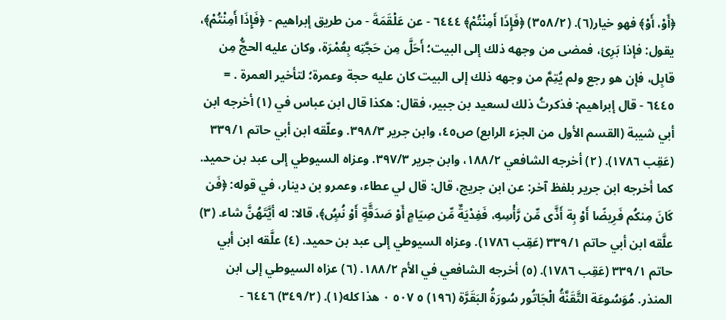﴿أَوْ، أَوْ﴾ فهو خيار(٦). (٣٥٨/٢) ﴿فَإِذَا أَمِنْتُمْ﴾ ٦٤٤٤ - عن عَلْقَمَةَ - من طريق إبراهيم - ﴿فَإِذَا أَمِنْتُمْ﴾، يقول: فإذا بَرِئ، فمضى من وجهه ذلك إلى البيت؛ أَحَلَّ مِن حَجَّتِه بِعُمْرَة، وكان عليه الحجُّ مِن قابِل، فإن هو رجع ولم يُتِمَّ من وجهه ذلك إلى البيت كان عليه حجة وعمرة؛ لتأخير العمرة . = ٦٤٤٥ - قال إبراهيم: فذكرتُ ذلك لسعيد بن جبير، فقال: هكذا قال ابن عباس في (١) أخرجه ابن أبي شيبة (القسم الأول من الجزء الرابع) ص٤٥، وابن جرير ٣٩٨/٣. وعلّقه ابن أبي حاتم ٣٣٩/١ (عَقِب ١٧٨٦). (٢) أخرجه الشافعي ١٨٨/٢، وابن جرير ٣٩٧/٣. وعزاه السيوطي إلى عبد بن حميد. كما أخرجه ابن جرير بلفظ آخر: عن ابن جريج، قال: قال لي عطاء، وعمرو بن دينار، في قوله: ﴿فَن كَانَ مِنكُم فَرِيضًا أَوْ بِة أَذَّى مِّن رَّأْسِهِ، فَفِدْيَةٌ مِّن صِيَامٍ أَوْ صَدَقَّةٍ أَوْ نُسٍُ﴾، قالا: له أيَّتَهُنَّ شاء. (٣) علَّقه ابن أبي حاتم ٣٣٩/١ (عَقِب ١٧٨٦). وعزاه السيوطي إلى عبد بن حميد. (٤) علَّقه ابن أبي حاتم ٣٣٩/١ (عَقِب ١٧٨٦). (٥) أخرجه الشافعي في الأم ١٨٨/٢. (٦) عزاه السيوطي إلى ابن المنذر. مُوَسُوعَة التَّقَنَّةُ الْجَاتُور سُورَةُ البَقَرَّة (١٩٦) ٥ ٥٠٧ ٠ هذا كله(١). (٣٤٩/٢) ٦٤٤٦ -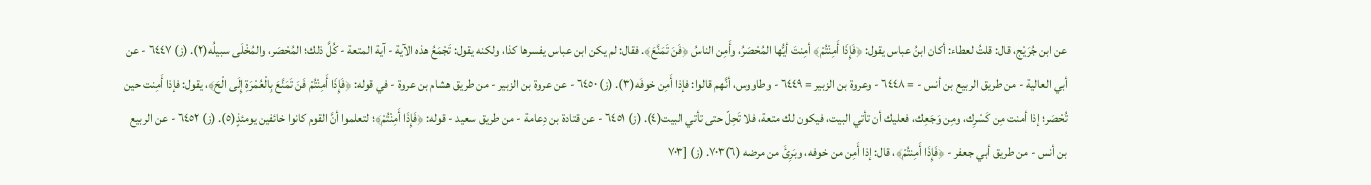عن ابن جُرَيْج، قال: قلتُ لعطاء: أكان ابنُ عباس يقول: ﴿فَإِذَا أَمِنْتُمْ﴾ أمِنتَ أيُّها المُحْصَرُ، وأَمِن الناسُ ﴿فَنَ تَمَنَّعَ﴾. فقال: لم يكن ابن عباس يفسرها كذا، ولكنه يقول: تَجْمَعُ هذه الآية - آية المتعة - كُلَّ ذلك؛ المُحْصَر، والمُخْلَى سبيلُه(٢). (ز) ٦٤٤٧ - عن أبي العالية - من طريق الربيع بن أنس - = ٦٤٤٨ - وعروة بن الزبير = ٦٤٤٩ - وطاووس، أنَّهم قالوا: فإذا أَمِن خوفَه(٣). (ز) ٦٤٥٠ - عن عروة بن الزبير - من طريق هشام بن عروة - في قوله: ﴿فَإِذَا أَمِنْتُمْ فَنَ تَمَنَّعَ بِالْعُمْرَةِ إِلَى الْحَ﴾، يقول: فإذا أَمِنت حين تُحْصَر؛ إذا أمنت مِن كَسْرِك، ومِن وَجَعِك، فعليك أن تأتي البيت، فيكون لك متعة، فلا تَحِلّ حتى تأتي البيت(٤). (ز) ٦٤٥١ - عن قتادة بن دِعامة - من طريق سعيد - قوله: ﴿فَإِذَا أَمِنْتُمْ﴾؛ لتعلموا أنَّ القوم كانوا خائفين يومئذٍ(٥). (ز) ٦٤٥٢ - عن الربيع بن أنس - من طريق أبي جعفر - ﴿فَإِذَا أَمِنتُمْ﴾، قال: إذا أَمِن من خوفه، وبَرِئَ من مرضه (٦)٧٠٣. (ز) [٧٠٣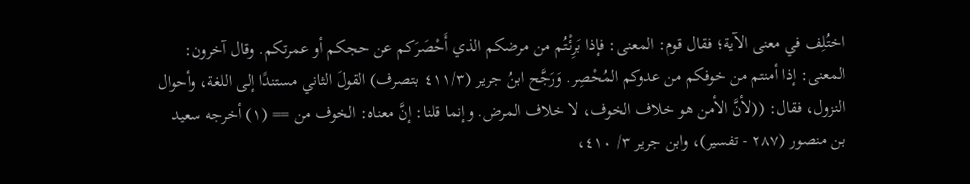اختُلِف في معنى الآية؛ فقال قوم: المعنى: فإذا بَرِئْتُم من مرضكم الذي أَحْصَرَكم عن حجكم أو عمرتكم. وقال آخرون: المعنى: إذا أمنتم من خوفكم من عدوكم المُحْصِر. وَرَجَّح ابنُ جرير (٤١١/٣ بتصرف) القولَ الثاني مستندًا إلى اللغة، وأحوال النزول، فقال: ((لأنَّ الأمن هو خلاف الخوف، لا خلاف المرض. وإنما قلنا: إنَّ معناه: الخوف من == (١) أخرجه سعيد بن منصور (٢٨٧ - تفسير)، وابن جرير ٣/ ٤١٠،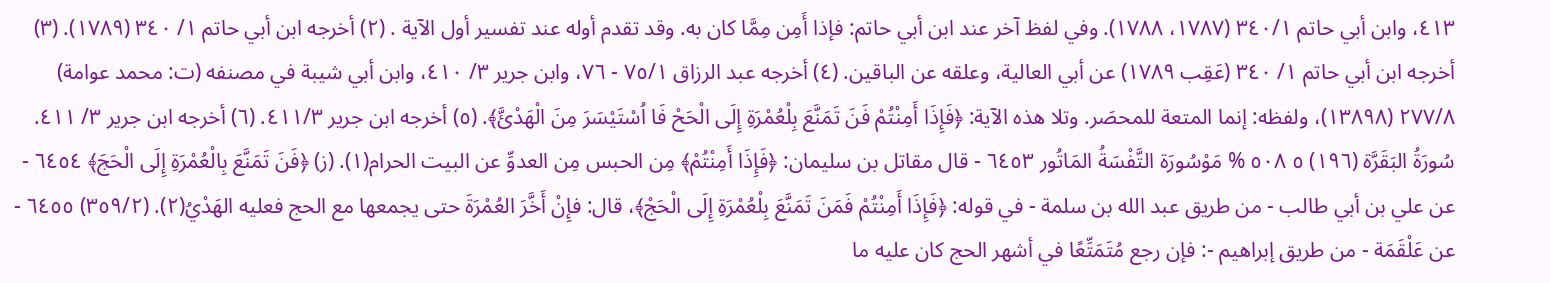٤١٣، وابن أبي حاتم ٣٤٠/١ (١٧٨٧، ١٧٨٨). وفي لفظ آخر عند ابن أبي حاتم: فإذا أَمِن مِمَّا كان به. وقد تقدم أوله عند تفسير أول الآية . (٢) أخرجه ابن أبي حاتم ١/ ٣٤٠ (١٧٨٩). (٣) أخرجه ابن أبي حاتم ١/ ٣٤٠ (عَقِب ١٧٨٩) عن أبي العالية، وعلقه عن الباقين. (٤) أخرجه عبد الرزاق ٧٥/١ - ٧٦، وابن جرير ٣/ ٤١٠، وابن أبي شيبة في مصنفه (ت: محمد عوامة) ٢٧٧/٨ (١٣٨٩٨)، ولفظه: إنما المتعة للمحصَر. وتلا هذه الآية: ﴿فَإِذَا أَمِنْتُمْ فَنَ تَمَنَّعَ بِلْعُمْرَةِ إِلَى الْحَحْ فَا اُسْتَيْسَرَ مِنَ الْهَدْئَّ﴾. (٥) أخرجه ابن جرير ٤١١/٣. (٦) أخرجه ابن جرير ٣/ ٤١١. سُورَةُ البَقَرَّة (١٩٦) ٥ ٥٠٨ % مَوْسُورَة التَّفْسَةُ المَاتُور ٦٤٥٣ - قال مقاتل بن سليمان: ﴿فَإِذَا أَمِنْتُمْ﴾ مِن الحبس مِن العدوِّ عن البيت الحرام(١). (ز) ﴿فَنَ تَمَنَّعَ بِالْعُمْرَةِ إِلَى الْحَجَ﴾ ٦٤٥٤ - عن علي بن أبي طالب - من طريق عبد الله بن سلمة - في قوله: ﴿فَإِذَا أَمِنْتُمْ فَمَنَ تَمَنَّعَ بِلْعُمْرَةِ إِلَى الْحَجْ﴾، قال: فإِنْ أَخَّرَ العُمْرَةَ حتى يجمعها مع الحج فعليه الهَدْيُ(٢). (٣٥٩/٢) ٦٤٥٥ - عن عَلْقَمَة - من طريق إبراهيم -: فإن رجع مُتَمَتِّعًا في أشهر الحج كان عليه ما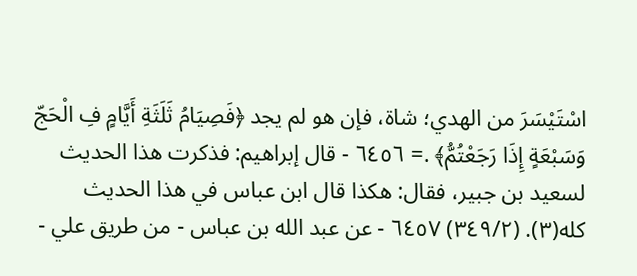اسْتَيْسَرَ من الهدي؛ شاة، فإن هو لم يجد ﴿فَصِيَامُ ثَلَثَةِ أَيَّامٍ فِ الْحَجّ وَسَبْعَةٍ إِذَا رَجَعْتُمُّ﴾ .= ٦٤٥٦ - قال إبراهيم: فذكرت هذا الحديث لسعيد بن جبير، فقال: هكذا قال ابن عباس في هذا الحديث كله(٣). (٣٤٩/٢) ٦٤٥٧ - عن عبد الله بن عباس - من طريق علي -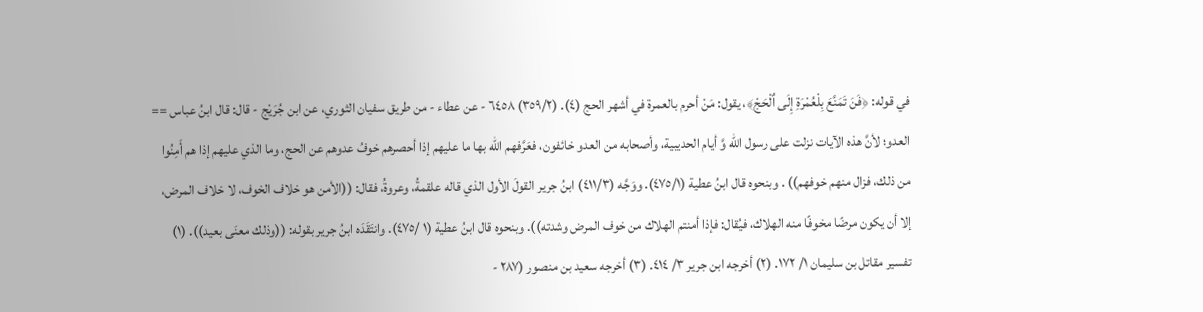في قوله: ﴿فَنَ تَمَنَّعَ بِلْعُمْرَةِ إِلَى اٌلْحَجْ﴾، يقول: مَنْ أحرم بالعمرة في أشهر الحج (٤). (٣٥٩/٢) ٦٤٥٨ - عن عطاء - من طريق سفيان الثوري، عن ابن جُرَيْج - قال: قال ابنُ عباس == العدو؛ لأنَّ هذه الآيات نزلت على رسول الله وَّ أيام الحديبية، وأصحابه من العدو خائفون، فعَرَّفهم الله بها ما عليهم إذا أحصرهم خوفُ عدوهم عن الحج، وما الذي عليهم إذا هم أَمِنُوا من ذلك، فزال منهم خوفهم)) . وبنحوه قال ابنُ عطية (٤٧٥/١). ووَجَّه (٤١١/٣) ابنُ جرير القولَ الأول الذي قاله علقمةُ، وعروةُ، فقال: ((الأمن هو خلاف الخوف، لا خلاف المرض، إلا أن يكون مرضًا مخوفًا منه الهلاك، فيُقال: فإذا أمنتم الهلاك من خوف المرض وشدته)). وبنحوه قال ابنُ عطية (١ /٤٧٥). وانتَقَدَه ابنُ جرير بقوله: ((وذلك معنَى بعيد)). (١) تفسير مقاتل بن سليمان ١/ ١٧٢. (٢) أخرجه ابن جرير ٣/ ٤١٤. (٣) أخرجه سعيد بن منصور (٢٨٧ -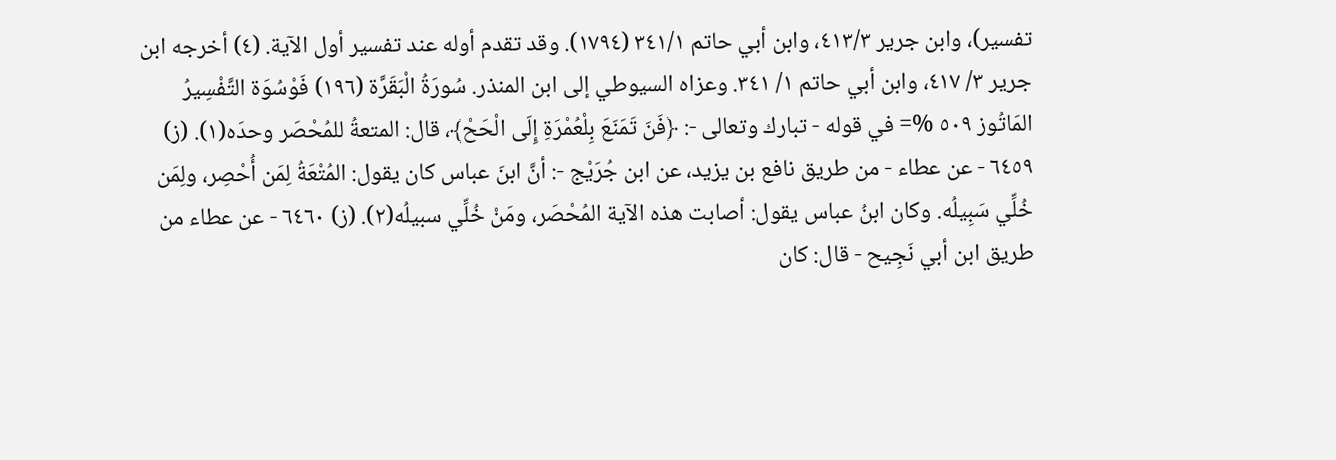تفسير)، وابن جرير ٤١٣/٣، وابن أبي حاتم ٣٤١/١ (١٧٩٤). وقد تقدم أوله عند تفسير أول الآية. (٤) أخرجه ابن جرير ٣/ ٤١٧، وابن أبي حاتم ١/ ٣٤١. وعزاه السيوطي إلى ابن المنذر. سُورَةُ الْبَقَرَّة (١٩٦) فَوْسُوَة التَّفْسِيرُ المَاتُوز ٥٠٩ %= في قوله - تبارك وتعالى -: ﴿فَنَ تَمَنَعَ بِلْعُمْرَةِ إِلَى الْحَحْ﴾، قال: المتعةُ للمُحْصَر وحدَه(١). (ز) ٦٤٥٩ - عن عطاء - من طريق نافع بن يزيد، عن ابن جُرَيْج -: أنَّ ابنَ عباس كان يقول: المُتْعَةُ لِمَن أُحْصِر، ولِمَن خُلِّي سَبِيلُه. وكان ابنُ عباس يقول: أصابت هذه الآية المُحْصَر، ومَنْ خُلِّي سبيلُه(٢). (ز) ٦٤٦٠ - عن عطاء من طريق ابن أبي نَجِيح - قال: كان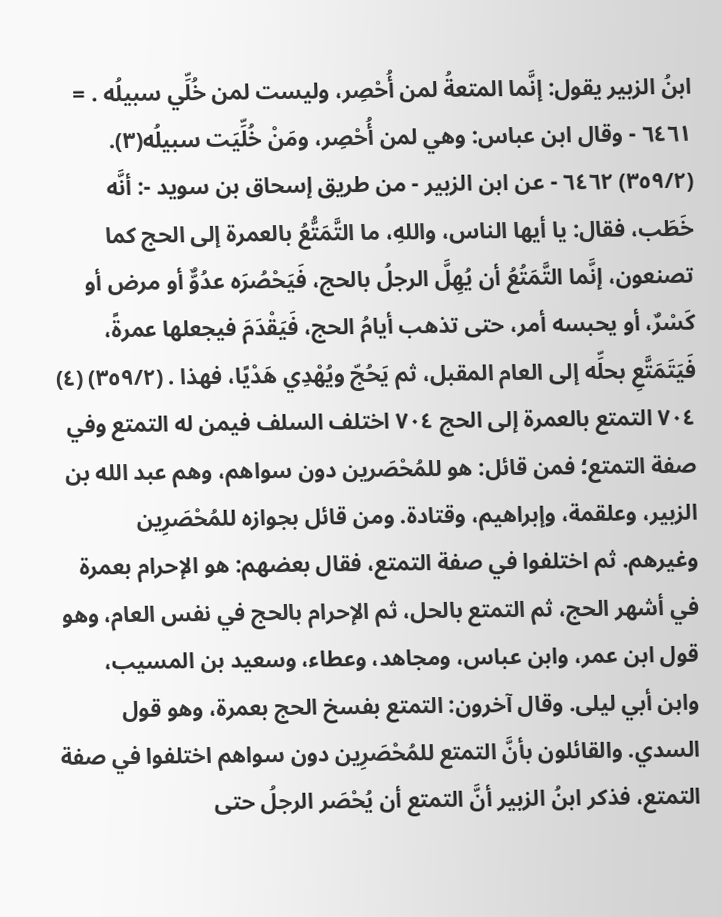ابنُ الزبير يقول: إنَّما المتعةُ لمن أُحْصِر، وليست لمن خُلِّي سبيلُه . = ٦٤٦١ - وقال ابن عباس: وهي لمن أُحْصِر، ومَنْ خُلِّيَت سبيلُه(٣). (٣٥٩/٢) ٦٤٦٢ - عن ابن الزبير - من طريق إسحاق بن سويد -: أنَّه خَطَب، فقال: يا أيها الناس، واللهِ، ما التَّمَتُّعُ بالعمرة إلى الحج كما تصنعون، إنَّما التَّمَتُعُ أن يُهِلَّ الرجلُ بالحج، فَيَحْصُرَه عدُوٌّ أو مرض أو كَسْرٌ، أو يحبسه أمر، حتى تذهب أيامُ الحج، فَيَقْدَمَ فيجعلها عمرةً، فَيَتَمَتَّعِ بحلِّه إلى العام المقبل، ثم يَحُجّ ويُهْدِي هَدْيًا، فهذا . (٣٥٩/٢) (٤) ٧٠٤ التمتع بالعمرة إلى الحج ٧٠٤ اختلف السلف فيمن له التمتع وفي صفة التمتع؛ فمن قائل: هو للمُحْصَرين دون سواهم، وهم عبد الله بن الزبير، وعلقمة، وإبراهيم، وقتادة. ومن قائل بجوازه للمُحْصَرِين وغيرهم. ثم اختلفوا في صفة التمتع، فقال بعضهم: هو الإحرام بعمرة في أشهر الحج، ثم التمتع بالحل، ثم الإحرام بالحج في نفس العام، وهو قول ابن عمر، وابن عباس، ومجاهد، وعطاء، وسعيد بن المسيب، وابن أبي ليلى. وقال آخرون: التمتع بفسخ الحج بعمرة، وهو قول السدي. والقائلون بأنَّ التمتع للمُحْصَرِين دون سواهم اختلفوا في صفة التمتع، فذكر ابنُ الزبير أنَّ التمتع أن يُحْصَر الرجلُ حتى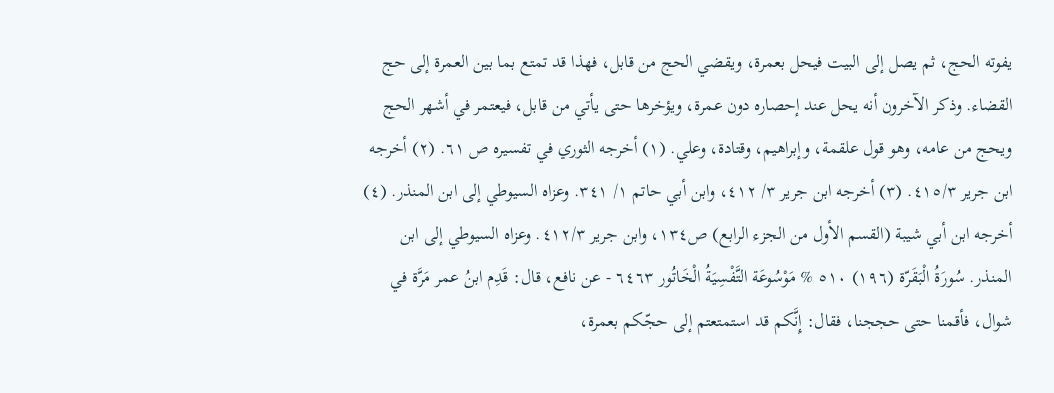يفوته الحج، ثم يصل إلى البيت فيحل بعمرة، ويقضي الحج من قابل، فهذا قد تمتع بما بين العمرة إلى حج القضاء. وذكر الآخرون أنه يحل عند إحصاره دون عمرة، ويؤخرها حتى يأتي من قابل، فيعتمر في أشهر الحج ويحج من عامه، وهو قول علقمة، وإبراهيم، وقتادة، وعلي. (١) أخرجه الثوري في تفسيره ص ٦١. (٢) أخرجه ابن جرير ٤١٥/٣. (٣) أخرجه ابن جرير ٣/ ٤١٢، وابن أبي حاتم ١/ ٣٤١. وعزاه السيوطي إلى ابن المنذر. (٤) أخرجه ابن أبي شيبة (القسم الأول من الجزء الرابع) ص١٣٤، وابن جرير ٤١٢/٣. وعزاه السيوطي إلى ابن المنذر. سُورَةُ الْبَقَرّة (١٩٦) ٥١٠ % مَوْسُوعَة التَّفْسِيَةُ الْخَاتُور ٦٤٦٣ - عن نافع، قال: قَدِم ابنُ عمر مَرَّة في شوال، فأقمنا حتى حججنا، فقال: إِنَّكم قد استمتعتم إلى حجّكم بعمرة،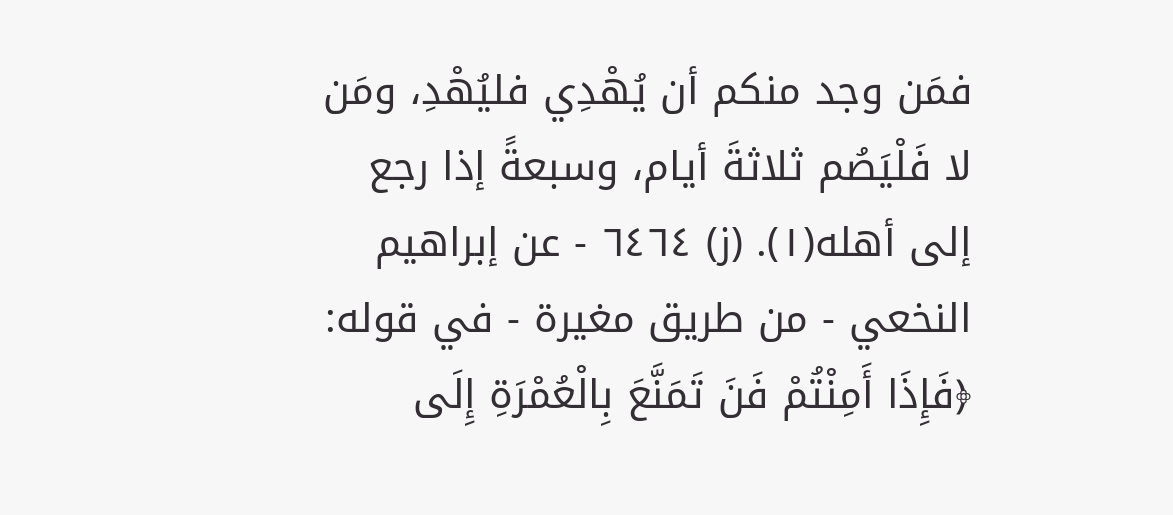فمَن وجد منكم أن يُهْدِي فليُهْدِ، ومَن لا فَلْيَصُم ثلاثةَ أيام، وسبعةً إذا رجع إلى أهله(١). (ز) ٦٤٦٤ - عن إبراهيم النخعي - من طريق مغيرة - في قوله: ﴿فَإِذَا أَمِنْتُمْ فَنَ تَمَنَّعَ بِالْعُمْرَةِ إِلَى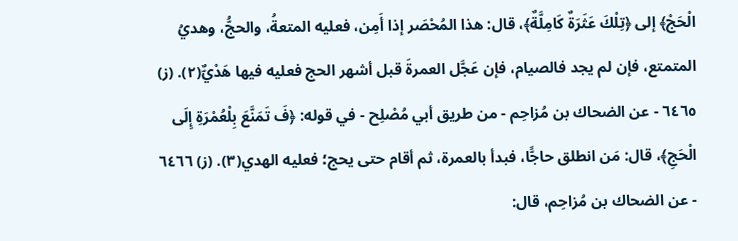الْحَجْ﴾ إلى ﴿تِلْكَ عَثَرَةٌ كَامِلَّةٌ﴾، قال: هذا المُحْصَر إذا أَمِن، فعليه المتعةُ، والحجُّ، وهديُ المتمتع، فإن لم يجد فالصيام، فإن عَجَّل العمرةَ قبل أشهر الحج فعليه فيها هَدْيٌّ(٢). (ز) ٦٤٦٥ - عن الضحاك بن مُزاحِم - من طريق أبي مُصْلِح - في قوله: ﴿فَ تَمَنَّعَ بِلْعُمْرَةِ إِلَى الْحَجِ﴾، قال: مَن انطلق حاجًّا، فبدأ بالعمرة، ثم أقام حتى يحج؛ فعليه الهدي(٣). (ز) ٦٤٦٦ - عن الضحاك بن مُزاحِم، قال: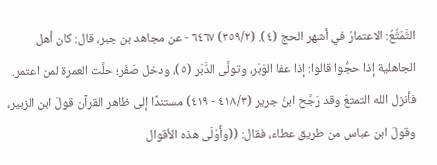التَّمَتُّعُ: الاعتمارُ في أشهر الحج (٤). (٣٥٩/٢) ٦٤٦٧ - عن مجاهد بن جبر، قال: كان أهل الجاهلية إذا حجُّوا قالوا: إذا عفا الوَبَر، وتولَّى الدَّبَر (٥)، ودخل صَفَر؛ حلَّت العمرة لمن اعتمر. فأنزل الله التمتعَ وقد رَجَّح ابنُ جرير (٤١٨/٣ - ٤١٩) مستندًا إلى ظاهر القرآن قولَ ابن الزبير، وقولَ ابن عباس من طريق عطاء، فقال: ((وأَوْلَى هذه الأقوال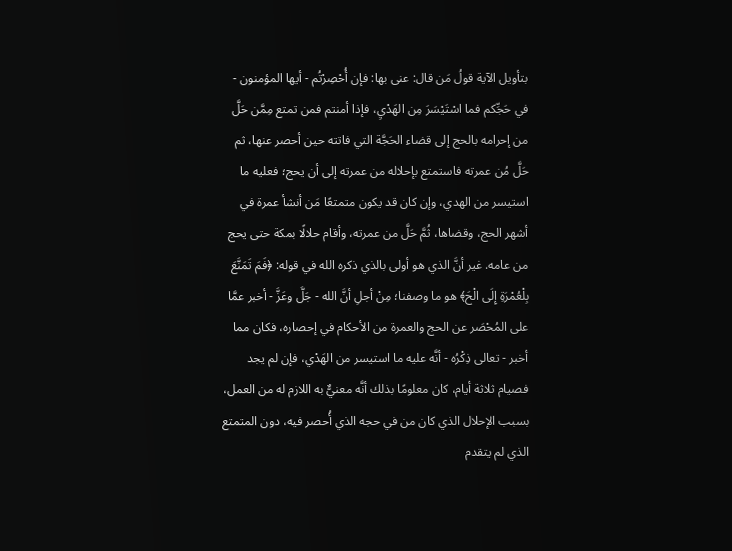بتأويل الآية قولُ مَن قال: عنى بها: فإن أُحْصِرْتُم - أيها المؤمنون - في حَجِّكم فما اسْتَيْسَرَ مِن الهَدْيِ، فإذا أمنتم فمن تمتع مِمَّن حَلَّ من إحرامه بالحج إلى قضاء الحَجَّة التي فاتته حين أحصر عنها، ثم حَلَّ مُن عمرته فاستمتع بإحلاله من عمرته إلى أن يحج؛ فعليه ما استيسر من الهدي، وإن كان قد يكون متمتعًا مَن أنشأ عمرة في أشهر الحج، وقضاها، ثُمَّ حَلَّ من عمرته، وأقام حلالًا بمكة حتى يحج من عامه. غير أنَّ الذي هو أولى بالذي ذكره الله في قوله: ﴿فَمَ تَمَنَّعَ بِلْعُمْرَةِ إِلَى الْحَ﴾ هو ما وصفنا؛ مِنْ أجلِ أنَّ الله - جَلَّ وعَزَّ - أخبر عمَّا على المُحْصَر عن الحج والعمرة من الأحكام في إحصاره، فكان مما أخبر - تعالى ذِكْرُه - أنَّه عليه ما استيسر من الهَدْي، فإن لم يجد فصيام ثلاثة أيام، كان معلومًا بذلك أنَّه معنيٌّ به اللازم له من العمل، بسبب الإحلال الذي كان من في حجه الذي أُحصر فيه، دون المتمتع الذي لم يتقدم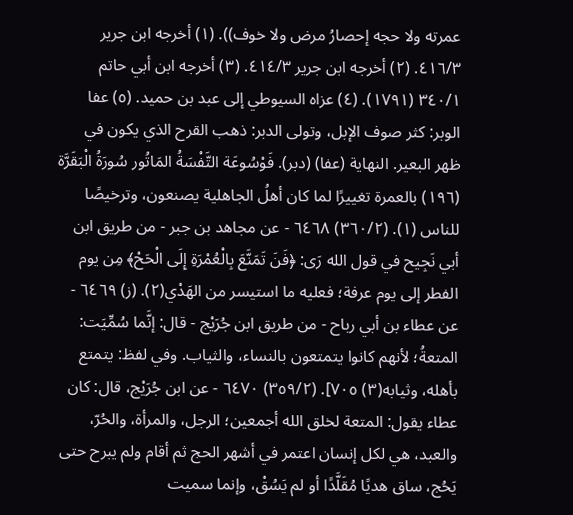عمرته ولا حجه إحصارُ مرض ولا خوف)). (١) أخرجه ابن جرير ٤١٦/٣. (٢) أخرجه ابن جرير ٤١٤/٣. (٣) أخرجه ابن أبي حاتم ٣٤٠/١ (١٧٩١). (٤) عزاه السيوطي إلى عبد بن حميد. (٥) عفا الوبر: كثر صوف الإبل، وتولى الدبر: ذهب القرح الذي يكون في ظهر البعير. النهاية (عفا) (دبر). فَوْسُوعَة التَّفْسَةُ المَاتُور سُورَةُ الْبَقَرَّة (١٩٦) بالعمرة تغييرًا لما كان أهلُ الجاهلية يصنعون، وترخيصًا للناس (١). (٣٦٠/٢) ٦٤٦٨ - عن مجاهد بن جبر - من طريق ابن أبي نَجِيح في قول الله رَى: ﴿فَنَ تَمَنَّعَ بِالْعُمْرَةِ إِلَى الْحَحْ﴾ مِن يوم الفطر إلى يوم عرفة؛ فعليه ما استيسر من الهَدْي(٢). (ز) ٦٤٦٩ - عن عطاء بن أبي رباح - من طريق ابن جُرَيْج - قال: إنَّما سُمِّيَت: المتعةُ؛ لأنهم كانوا يتمتعون بالنساء، والثياب. وفي لفظ: يتمتع بأهله، وثيابه(٣) ٧٠٥]. (٣٥٩/٢) ٦٤٧٠ - عن ابن جُرَيْج، قال: كان عطاء يقول: المتعة لخلق الله أجمعين؛ الرجل، والمرأة، والحُرّ، والعبد، هي لكل إنسان اعتمر في أشهر الحج ثم أقام ولم يبرح حتى يَحُج، ساق هديًا مُقَلَّدًا أو لم يَسُقْ، وإنما سميت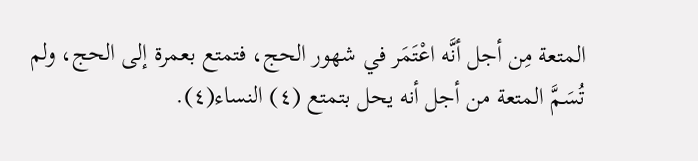المتعة مِن أجل أنَّه اعْتَمَر في شهور الحج، فتمتع بعمرة إلى الحج، ولم تُسَمَّ المتعة من أجل أنه يحل بتمتع (٤) النساء(٤).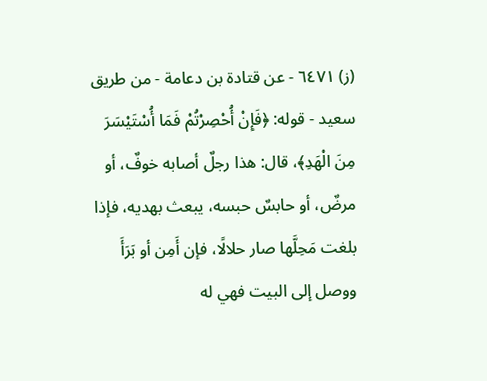(ز) ٦٤٧١ - عن قتادة بن دعامة - من طريق سعيد - قوله: ﴿فَإِنْ أُحْصِرْتُمْ فَمَا أُسْتَيْسَرَ مِنَ الْهَدِ﴾، قال: هذا رجلٌ أصابه خوفٌ، أو مرضٌ، أو حابسٌ حبسه، يبعث بهديه، فإذا بلغت مَحِلَّها صار حلالًا، فإن أَمِن أو بَرَأَ ووصل إلى البيت فهي له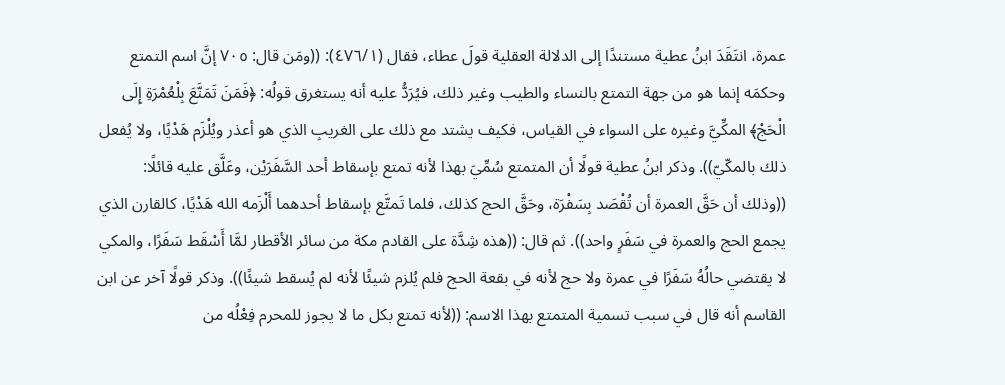عمرة، انتَقَدَ ابنُ عطية مستندًا إلى الدلالة العقلية قولَ عطاء، فقال (٤٧٦/١): ((ومَن قال: ٧٠٥ إنَّ اسم التمتع وحكمَه إنما هو من جهة التمتع بالنساء والطيب وغير ذلك، فيُرَدُّ عليه أنه يستغرق قولُه: ﴿فَمَنَ تَمَنَّعَ بِلْعُمْرَةِ إِلَى الْحَجْ﴾ المكِّيَّ وغيره على السواء في القياس، فكيف يشتد مع ذلك على الغريبِ الذي هو أعذر ويُلْزَم هَدْيًا، ولا يُفعل ذلك بالمكّيّ)). وذكر ابنُ عطية قولًا أن المتمتع سُمِّيَ بهذا لأنه تمتع بإسقاط أحد السَّفَرَيْن، وعَلَّق عليه قائلًا: ((وذلك أن حَقَّ العمرة أن تُقْصَد بِسَفْرَة، وحَقَّ الحج كذلك، فلما تَمتَّع بإسقاط أحدهما أَلْزَمه الله هَدْيًا، كالقارن الذي يجمع الحج والعمرة في سَفَرٍ واحد)). ثم قال: ((هذه شِدَّة على القادم مكة من سائر الأقطار لمَّا أَسْقَط سَفَرًا، والمكي لا يقتضي حالُهُ سَفَرًا في عمرة ولا حج لأنه في بقعة الحج فلم يُلزم شيئًا لأنه لم يُسقط شيئًا)). وذكر قولًا آخر عن ابن القاسم أنه قال في سبب تسمية المتمتع بهذا الاسم: ((لأنه تمتع بكل ما لا يجوز للمحرم فِعْلُه من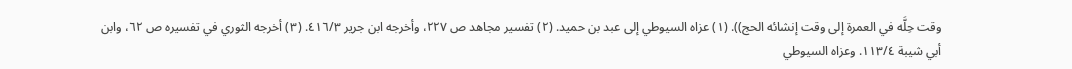وقت حِلَّه في العمرة إلى وقت إنشائه الحج)). (١) عزاه السيوطي إلى عبد بن حميد. (٢) تفسير مجاهد ص ٢٢٧، وأخرجه ابن جرير ٤١٦/٣. (٣) أخرجه الثوري في تفسيره ص ٦٢، وابن أبي شيبة ١١٣/٤. وعزاه السيوطي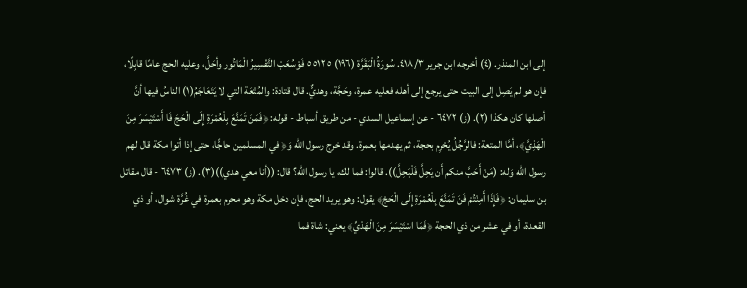إلى ابن المنذر. (٤) أخرجه ابن جرير ٤١٨/٣. سُورَةُ الْبَقَرَّة (١٩٦) ٥ ٥١٢ ٥ فَوْسُعَبْ التَّفْسِيرُ الْمَاتُور وأحَلَّ، وعليه الحج عامًا قابِلًا، فإن هو لم يَصِل إلى البيت حتى يرجع إلى أهله فعليه عمرة، وحَجَّة، وهديٌّ. قال قتادة: والمُتْعَة التي لا يَتَعَاجَمُ(١) الناسُ فيها أنَّ أصلها كان هكذا (٢). (ز) ٦٤٧٢ - عن إسماعيل السدي - من طريق أسباط - قوله: ﴿فَمَنَ تَمَنَّعَ بِلْعُمْرَةِ إِلَى الْحَجَ فَا أَسْتَيْسَرَ مِنَ الْهَذِيَّ﴾، أمَّا المتعة: فالرَّجُلُ يُحْرِم بحجة، ثم يهدمها بعمرة. وقد خرج رسول الله وَ﴿ في المسلمين حاجًّا، حتى إذا أتوا مكة قال لهم رسول الله وَله: (مَنْ أَحَبَّ منكم أَن يَحِلَّ فَلْبَحِلَّ)). قالوا: فما لك، يا رسول الله؟ قال: ((أنا معي هدي))(٣). (ز) ٦٤٧٣ - قال مقاتل بن سليمان: ﴿فَإِذَا أَمِنْتُمْ فَنَ تَمَنَّعَ بِلْعُمْرَةِ إِلَى الْحَجْ﴾ يقول: وهو يريد الحج، فإن دخل مكة وهو محرم بعمرة في غُرَّة شوال، أو ذي القعدة، أو في عشر من ذي الحجة ﴿فَمَا اسْتَيْسَرَ مِنَ الْهَدْيِّ﴾ يعني: شاة فما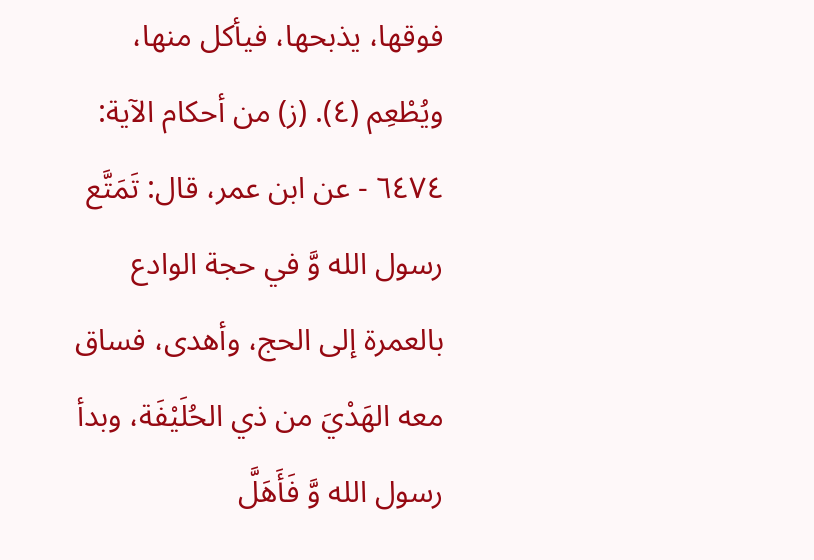فوقها، يذبحها، فيأكل منها، ويُطْعِم (٤). (ز) من أحكام الآية: ٦٤٧٤ - عن ابن عمر، قال: تَمَتَّع رسول الله وَّ في حجة الوادع بالعمرة إلى الحج، وأهدى، فساق معه الهَدْيَ من ذي الحُلَيْفَة، وبدأ رسول الله وَّ فَأَهَلَّ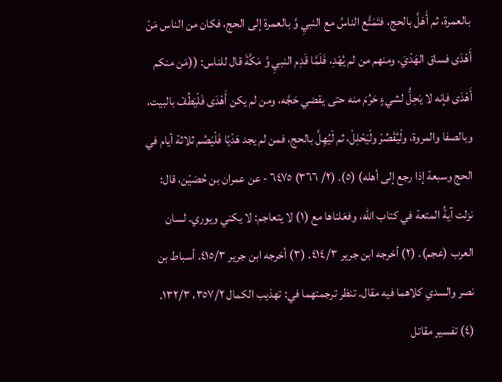بالعمرة، ثم أَهَلَّ بالحج، فتَمَتَّع الناسُ مع النبيِ وَّ بالعمرة إلى الحج، فكان من الناس مَنْ أَهْدَى فساق الهَدْيَ، ومنهم من لم يُهْدِ، فَلَمَّا قَدِم النبيِ وَّ مَكَّةَ قال للناس: ((مَن منكم أَهْدَى فإنه لا يَحِلُّ لشيءٍ حَرُمَ منه حتى يقضي حَجَّه، ومن لم يكن أَهْدَى فَلْيَطُفْ بالبيت، وبالصفا والمروة، ولْيُقَصِّرْ ولْيَحْلِلْ، ثم لْيُهِلَّ بالحج، فمن لم يجد هَدْيًا فَلْيَصُم ثلاثة أيام في الحج وسبعة إذا رجع إلى أهله) (٥). (٢/ ٣٦٦) ٦٤٧٥ - عن عمران بن حُصَيْن، قال: نزلت آيةُ المتعة في كتاب الله، وفعَلناها مع (١) لا يتعاجم: لا يكني ويوري. لسان العرب (عجم). (٢) أخرجه ابن جرير ٤١٤/٣. (٣) أخرجه ابن جرير ٤١٥/٣. أسباط بن نصر والسدي كلاهما فيه مقال. تنظر ترجمتهما في: تهذيب الكمال ٣٥٧/٢، ١٣٢/٣. (٤) تفسير مقاتل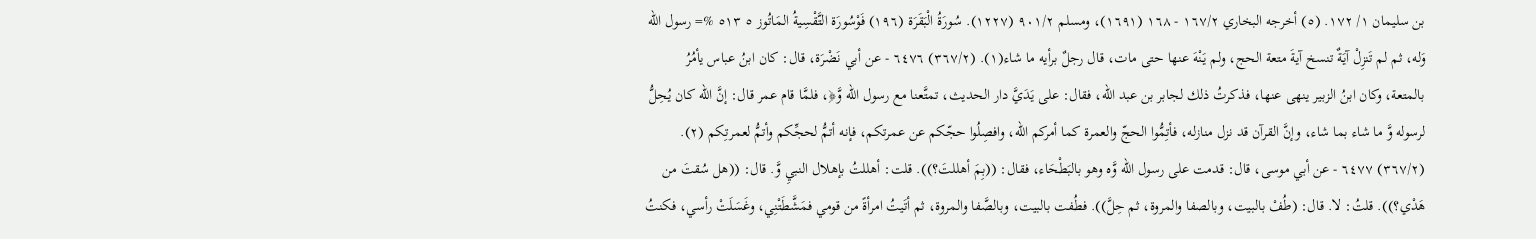بن سليمان ١/ ١٧٢. (٥) أخرجه البخاري ١٦٧/٢ - ١٦٨ (١٦٩١)، ومسلم ٩٠١/٢ (١٢٢٧). سُورَةُ الْبَقَرَة (١٩٦) فَوْسُورَة التَّقْسِيةُ المَاتُوز ٥ ٥١٣ %= رسول الله وَله، ثم لم تَنزِلْ آيَةٌ تنسخ آيةَ متعة الحج، ولم يَنْهَ عنها حتى مات، قال رجلٌ برأيه ما شاء(١). (٣٦٧/٢) ٦٤٧٦ - عن أبي نَضْرَة، قال: كان ابنُ عباس يأمُرُ بالمتعة، وكان ابنُ الزبير ينهى عنها، فذكرتُ ذلك لجابر بن عبد الله، فقال: على يَدَيَّ دار الحديث، تمتَّعنا مع رسول الله وَّ﴿، فلمَّا قام عمر قال: إنَّ الله كان يُحِلُّ لرسوله وَّ ما شاء بما شاء، وإنَّ القرآن قد نزل منازله، فأتِمُّوا الحجّ والعمرة كما أمركم الله، وافصِلُوا حجّكم عن عمرتكم، فإنه أتمُّ لحجِّكم وأتمُّ لعمرتِكم (٢). (٣٦٧/٢) ٦٤٧٧ - عن أبي موسى، قال: قدمت على رسول الله وَّه وهو بالبَطْحَاء، فقال: ((بِمَ أهللتَ؟)). قلت: أهللتُ بإهلال النبيِ وَّ. قال: ((هل سُقتَ من هَدْي؟)). قلتُ: لا. قال: (طُفْ بالبيت، وبالصفا والمروة، ثم حِلَّ)). فطُفت بالبيت، وبالصَّفا والمروة، ثم أتَيتُ امرأةً من قومي فمَشَّطَتْنِي، وغَسَلَتْ رأسي، فكنتُ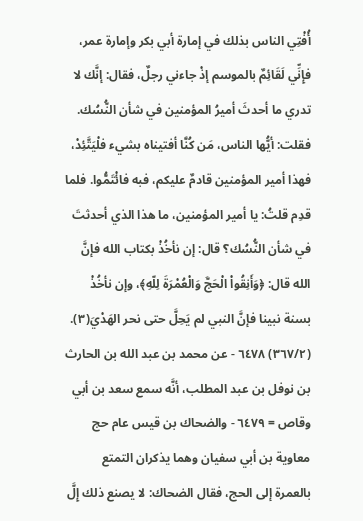أُفْتِي الناس بذلك في إمارة أبي بكر وإمارة عمر، فإِنِّي لَقَائِمٌ بالموسم إذْ جاءني رجلٌ، فقال: إنَّك لا تدري ما أحدثَ أميرُ المؤمنين في شأن النُّسُك. فقلت: أيُّها الناس، مَن كُنَّا أفتيناه بشيء فلْيَتَّئِدْ، فهذا أمير المؤمنين قادمٌ عليكم، فبه فائْتَمُّوا. فلما قدِم قلتُ: يا أمير المؤمنين، ما هذا الذي أحدثتَ في شأن النُّسُك؟ قال: إن نأخُذْ بكتاب الله فإنَّ الله قال: ﴿وَأَنِقُواْ الْحَجَّ وَالْعُمْرَةَ لِلّهِ﴾، وإن نأخُذْ بسنة نبينا فإنَّ النبي لم يَحِلَّ حتى نحر الهَدْيَ(٣). (٣٦٧/٢) ٦٤٧٨ - عن محمد بن عبد الله بن الحارث بن نوفل بن عبد المطلب، أنَّه سمع سعد بن أبي وقاص = ٦٤٧٩ - والضحاك بن قيس عام حج معاوية بن أبي سفيان وهما يذكران التمتع بالعمرة إلى الحج، فقال الضحاك: لا يصنع ذلك إِلَّ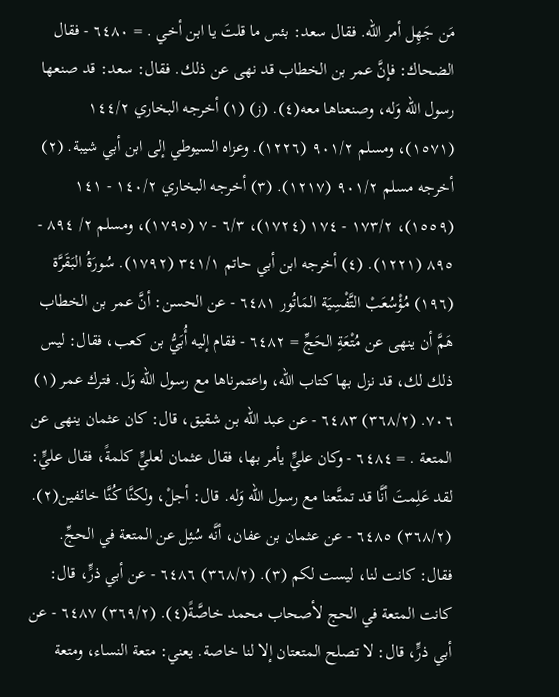مَن جَهِل أمر الله. فقال سعد: بئس ما قلتَ يا ابن أخي . = ٦٤٨٠ - فقال الضحاك: فإنَّ عمر بن الخطاب قد نهى عن ذلك. فقال: سعد: قد صنعها رسول الله وَله، وصنعناها معه(٤). (ز) (١) أخرجه البخاري ١٤٤/٢ (١٥٧١)، ومسلم ٩٠١/٢ (١٢٢٦). وعزاه السيوطي إلى ابن أبي شيبة. (٢) أخرجه مسلم ٩٠١/٢ (١٢١٧). (٣) أخرجه البخاري ١٤٠/٢ - ١٤١ (١٥٥٩)، ١٧٣/٢ - ١٧٤ (١٧٢٤)، ٦/٣ - ٧ (١٧٩٥)، ومسلم ٢/ ٨٩٤ - ٨٩٥ (١٢٢١). (٤) أخرجه ابن أبي حاتم ٣٤١/١ (١٧٩٢). سُورَةُ البَقَرَّة (١٩٦) مُؤْسُعَبْ التَّفْسِيَة المَاتُور ٦٤٨١ - عن الحسن: أنَّ عمر بن الخطاب هَمَّ أن ينهى عن مُتْعَةِ الحَجِّ = ٦٤٨٢ - فقام إليه أُبَيُّ بن كعب، فقال: ليس ذلك لك، قد نزل بها كتاب الله، واعتمرناها مع رسول الله وَل. فترك عمر (١) ٧٠٦. (٣٦٨/٢) ٦٤٨٣ - عن عبد الله بن شقيق، قال: كان عثمان ينهى عن المتعة . = ٦٤٨٤ - وكان عليٍّ يأمر بها، فقال عثمان لعليٍّ كلمةً، فقال عليٍّ: لقد عَلِمتَ أنَّا قد تمتَّعنا مع رسول الله وَله. قال: أجلْ، ولكنَّا كُنَّا خائفين(٢). (٣٦٨/٢) ٦٤٨٥ - عن عثمان بن عفان، أنَّه سُئِل عن المتعة في الحجِّ. فقال: كانت لنا، ليست لكم (٣). (٣٦٨/٢) ٦٤٨٦ - عن أبي ذرٍّ، قال: كانت المتعة في الحج لأصحاب محمد خاصَّةً(٤). (٣٦٩/٢) ٦٤٨٧ - عن أبي ذرٍّ، قال: لا تصلح المتعتان إلا لنا خاصة. يعني: متعة النساء، ومتعة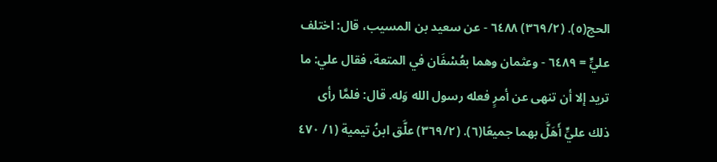الحج(٥). (٣٦٩/٢) ٦٤٨٨ - عن سعيد بن المسيب، قال: اختلف عليٍّ = ٦٤٨٩ - وعثمان وهما بعُسْفَان في المتعة، فقال علي: ما تريد إلا أن تنهى عن أمرٍ فعله رسول الله وَله. قال: فلمَّا رأى ذلك عليٍّ أَهَلَّ بهما جميعًا(٦). (٣٦٩/٢) علَّق ابنُ تيمية (١/ ٤٧٠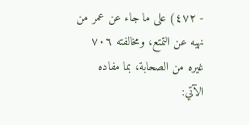- ٤٧٢) على ما جاء عن عمر من نهيه عن التمتع، ومخالفته ٧٠٦ غيره من الصحابة، بما مفاده الآتي: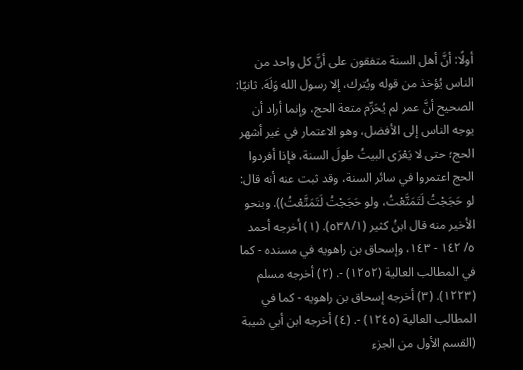أولًا: أنَّ أهل السنة متفقون على أنَّ كل واحد من الناس يُؤخذ من قوله ويُترك، إلا رسول الله وَلَهَ. ثانيًا: الصحيح أنَّ عمر لم يُحَرِّم متعة الحج، وإنما أراد أن يوجه الناس إلى الأفضل، وهو الاعتمار في غير أشهر الحج؛ حتى لا يَعْرَى البيتُ طولَ السنة، فإذا أفردوا الحج اعتمروا في سائر السنة، وقد ثبت عنه أنه قال: لو حَجَجْتُ لَتَمَتَّعْتُ، ولو حَجَجْتُ لَتَمَتَّعْتُ)). وبنحو الأخير منه قال ابنُ كثير (٥٣٨/١). (١) أخرجه أحمد ٥/ ١٤٢ - ١٤٣، وإسحاق بن راهويه في مسنده - كما في المطالب العالية (١٢٥٢) -. (٢) أخرجه مسلم (١٢٢٣). (٣) أخرجه إسحاق بن راهويه - كما في المطالب العالية (١٢٤٥) -. (٤) أخرجه ابن أبي شيبة (القسم الأول من الجزء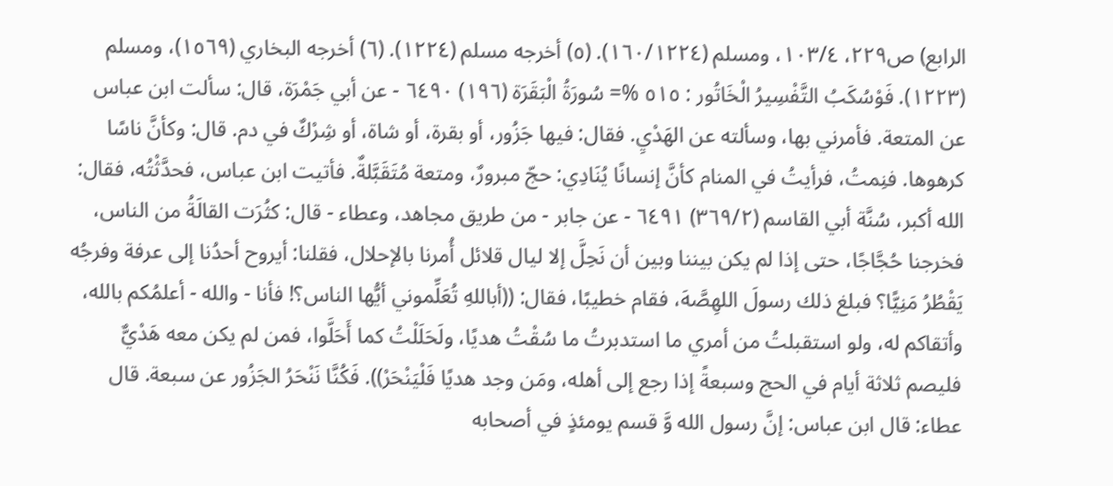الرابع) ص٢٢٩، ١٠٣/٤، ومسلم (١٦٠/١٢٢٤). (٥) أخرجه مسلم (١٢٢٤). (٦) أخرجه البخاري (١٥٦٩)، ومسلم (١٢٢٣). فَوْسُكَبُ التَّفْسِيرُ الْخَاتُور : ٥١٥ %= سُورَةُ الْبَقَرَة (١٩٦) ٦٤٩٠ - عن أبي جَمْرَة، قال: سألت ابن عباس عن المتعة. فأمرني بها، وسألته عن الهَدْيِ. فقال: فيها جَزُور، أو بقرة، أو شاة، أو شِرْكٌ في دم. قال: وكأنَّ ناسًا كرهوها. فنِمتُ، فرأيتُ في المنام كأنَّ إنسانًا يُنَادِي: حجّ مبرورٌ، ومتعة مُتَقَبَّلةٌ. فأتيت ابن عباس، فحدَّثْتُه، فقال: الله أكبر، سُنَّة أبي القاسم (٣٦٩/٢) ٦٤٩١ - عن جابر - من طريق مجاهد، وعطاء - قال: كثُرَت القالَةُ من الناس، فخرجنا حُجَّاجًا، حتى إذا لم يكن بيننا وبين أن نَحِلَّ إلا ليال قلائل أُمرنا بالإحلال، فقلنا: أيروح أحدُنا إلى عرفة وفرجُه يَقْطُرُ مَنِيًّا؟ فبلغ ذلك رسولَ اللهِصَّهَ، فقام خطيبًا، فقال: ((أباللهِ تُعَلِّموني أيُّها الناس؟! فأنا - والله - أعلمُكم بالله، وأتقاكم له، ولو استقبلتُ من أمري ما استدبرتُ ما سُقْتُ هديًا، ولَحَلَلْتُ كما أَحَلَّوا، فمن لم يكن معه هَدْيٌّ فليصم ثلاثة أيام في الحج وسبعةً إذا رجع إلى أهله، ومَن وجد هديًا فَلْيَنْحَرْ)). فَكُنَّا نَنْحَرُ الجَزُور عن سبعة. قال عطاء: قال ابن عباس: إنَّ رسول الله وَّ قسم يومئذٍ في أصحابه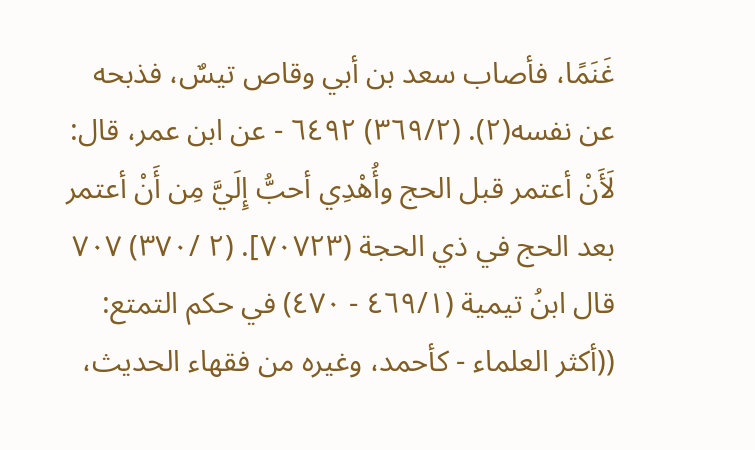غَنَمًا، فأصاب سعد بن أبي وقاص تيسٌ، فذبحه عن نفسه(٢). (٣٦٩/٢) ٦٤٩٢ - عن ابن عمر، قال: لَأَنْ أعتمر قبل الحج وأُهْدِي أحبُّ إِلَيَّ مِن أَنْ أعتمر بعد الحج في ذي الحجة (٧٠٧٢٣]. (٢ /٣٧٠) ٧٠٧ قال ابنُ تيمية (٤٦٩/١ - ٤٧٠) في حكم التمتع: ((أكثر العلماء - كأحمد، وغيره من فقهاء الحديث،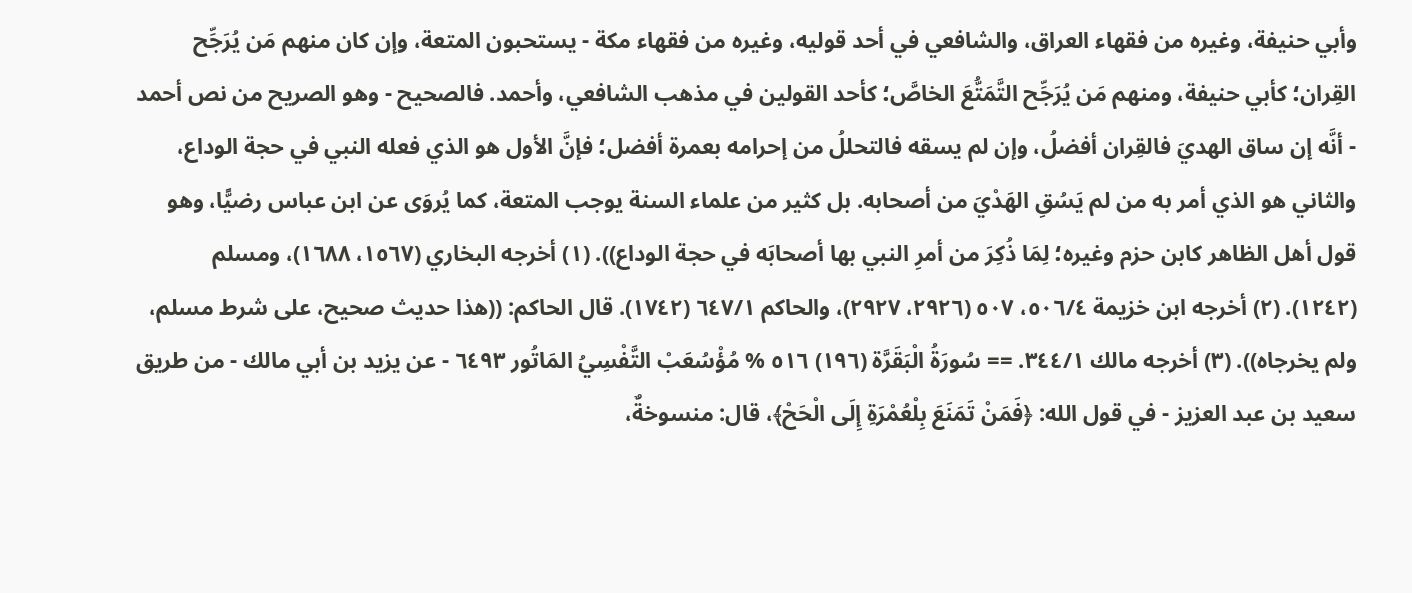وأبي حنيفة، وغيره من فقهاء العراق، والشافعي في أحد قوليه، وغيره من فقهاء مكة - يستحبون المتعة، وإن كان منهم مَن يُرَجِّح القِران؛ كأبي حنيفة، ومنهم مَن يُرَجِّح التَّمَتُّعَ الخاصَّ؛ كأحد القولين في مذهب الشافعي، وأحمد. فالصحيح - وهو الصريح من نص أحمد - أنَّه إن ساق الهديَ فالقِران أفضلُ، وإن لم يسقه فالتحللُ من إحرامه بعمرة أفضل؛ فإنَّ الأول هو الذي فعله النبي في حجة الوداع، والثاني هو الذي أمر به من لم يَسُقِ الهَدْيَ من أصحابه. بل كثير من علماء السنة يوجب المتعة، كما يُروَى عن ابن عباس رضيًّا، وهو قول أهل الظاهر كابن حزم وغيره؛ لِمَا ذُكِرَ من أمرِ النبي بها أصحابَه في حجة الوداع)). (١) أخرجه البخاري (١٥٦٧، ١٦٨٨)، ومسلم (١٢٤٢). (٢) أخرجه ابن خزيمة ٥٠٦/٤، ٥٠٧ (٢٩٢٦، ٢٩٢٧)، والحاكم ٦٤٧/١ (١٧٤٢). قال الحاكم: ((هذا حديث صحيح، على شرط مسلم، ولم يخرجاه)). (٣) أخرجه مالك ٣٤٤/١. == سُورَةُ الْبَقَرَّة (١٩٦) ٥١٦ % مُؤْسُعَبْ التَّفْسِيُ المَاتُور ٦٤٩٣ - عن يزيد بن أبي مالك - من طريق سعيد بن عبد العزيز - في قول الله: ﴿فَمَنْ تَمَنَعَ بِلْعُمْرَةِ إِلَى الْحَحْ﴾، قال: منسوخةٌ،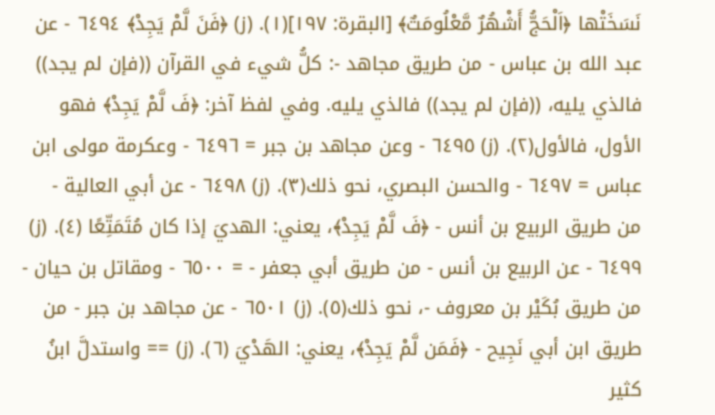نَسَخَتْها ﴿اَلْحَجُّ أَشْهُرٌ مَّعْلُومَتٌ﴾ [البقرة: ١٩٧](١). (ز) ﴿فَنَ لَّمْ يَجِدْ﴾ ٦٤٩٤ - عن عبد الله بن عباس - من طريق مجاهد -: كلُّ شيء في القرآن ((فإن لم يجد)) فالذي يليه، ((فإن لم يجد)) فالذي يليه. وفي لفظ آخر: ﴿فَ لَّمْ يَجِدْ﴾ فهو الأول، فالأول(٢). (ز) ٦٤٩٥ - وعن مجاهد بن جبر = ٦٤٩٦ - وعكرمة مولى ابن عباس = ٦٤٩٧ - والحسن البصري، نحو ذلك(٣). (ز) ٦٤٩٨ - عن أبي العالية - من طريق الربيع بن أنس - ﴿فَ لَّمْ يَجِدْ﴾، يعني: الهديَ إذا كان مُتَمَتِّعًا (٤). (ز) ٦٤٩٩ - عن الربيع بن أنس - من طريق أبي جعفر - = ٦٥٠٠ - ومقاتل بن حيان - من طريق بُكَيْر بن معروف -، نحو ذلك(٥). (ز) ٦٥٠١ - عن مجاهد بن جبر - من طريق ابن أبي نَجِيح - ﴿فَمَن لَّمْ يَجِدْ﴾، يعني: الهَدْيَ (٦). (ز) == واستدلَّ ابنُ كثير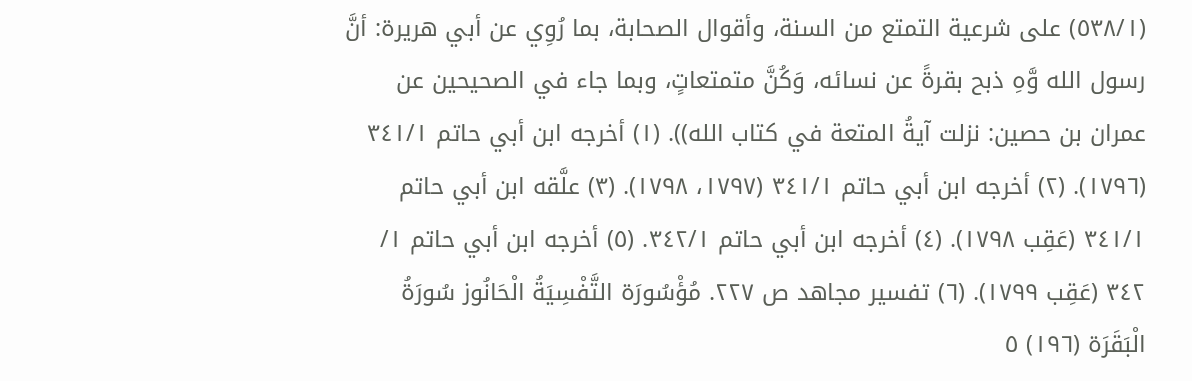(٥٣٨/١) على شرعية التمتع من السنة، وأقوال الصحابة، بما رُوِي عن أبي هريرة: أنَّ رسول الله وَّهِ ذبح بقرةً عن نسائه، وَكُنَّ متمتعاتٍ، وبما جاء في الصحيحين عن عمران بن حصين: نزلت آيةُ المتعة في كتاب الله)). (١) أخرجه ابن أبي حاتم ٣٤١/١ (١٧٩٦). (٢) أخرجه ابن أبي حاتم ٣٤١/١ (١٧٩٧، ١٧٩٨). (٣) علَّقه ابن أبي حاتم ٣٤١/١ (عَقِب ١٧٩٨). (٤) أخرجه ابن أبي حاتم ٣٤٢/١. (٥) أخرجه ابن أبي حاتم ١/ ٣٤٢ (عَقِب ١٧٩٩). (٦) تفسير مجاهد ص ٢٢٧. مُؤْسُورَة التَّفْسِيَةُ الْحَانُوز سُورَةُ الْبَقَرَة (١٩٦) ٥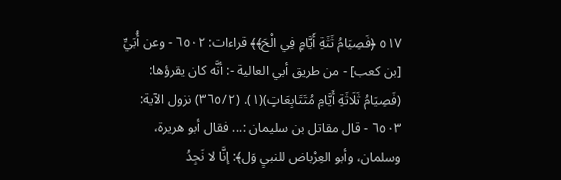٥١٧ ﴿فَصِيَامُ ثَثَةِ أَيَّامٍ فِي الْحَ﴾﴾ قراءات: ٦٥٠٢ - وعن أُبَيِّ [بن كعب] - من طريق أبي العالية -: أنَّه كان يقرؤها: (فَصِيَامُ ثَلَاثَةِ أَيَّامِ مُتَتَابِعَاتٍ)(١). (٣٦٥/٢) نزول الآية: ٦٥٠٣ - قال مقاتل بن سليمان :... فقال أبو هريرة، وسلمان، وأبو العِرْباض للنبيِ وَل﴾: إنَّا لا نَجِدُ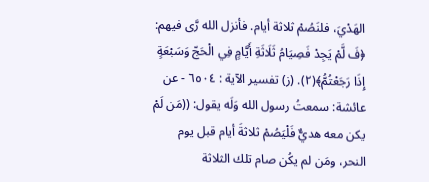الهَدْيَ، فلنَصُمْ ثلاثة أيام. فأنزل الله رَّى فيهم: ﴿فَ لَّمْ يَجِدْ فَصِيَامُ ثَلَاثَةِ أَيَّامٍ فِي الْحَجّ وَسَبْعَةٍ إِذَا رَجَعْتُمُّ﴾(٢). (ز) تفسير الآية : ٦٥٠٤ - عن عائشة: سمعتُ رسول الله وَلَه يقول: ((مَن لَمْ يكن معه هديٌّ فَلْيَصُمْ ثلاثةَ أيام قبل يوم النحر، ومَن لم يكُن صام تلك الثلاثة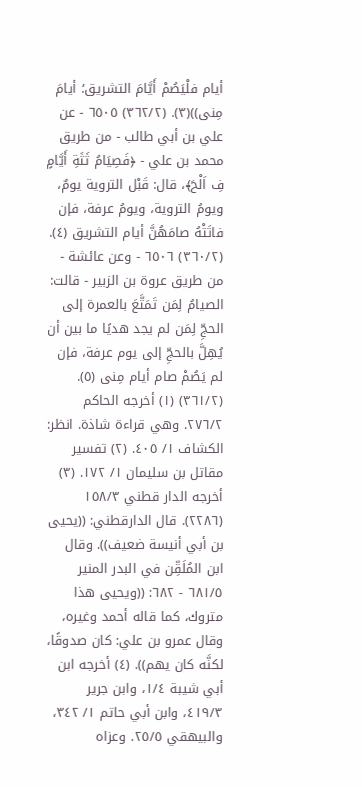أيام فلْيَصُمْ أَيَّامَ التشريق؛ أيامَ مِنى))(٣). (٣٦٢/٢) ٦٥٠٥ - عن علي بن أبي طالب - من طريق محمد بن علي - ﴿فَصِيَامُ ثَثَةِ أَيَّامٍ فِ اَلْحَ﴾، قال: قَبْل التروية يومٌ، ويومُ التروية، ويومُ عرفة، فإن فاتَتْهُ صامَهُنَّ أيام التشريق (٤). (٣٦٠/٢) ٦٥٠٦ - وعن عائشة - من طريق عروة بن الزبير - قالت: الصيامُ لِمَن تَمَتَّعَ بالعمرة إلى الحجِّ لِمَن لم يجد هديًا ما بين أن يُهِلَّ بالحجِّ إلى يوم عرفة، فإن لم يَصُمْ صام أيام مِنى (٥). (٣٦١/٢) (١) أخرجه الحاكم ٢٧٦/٢. وهي قراءة شاذة. انظر: الكشاف ١/ ٤٠٥. (٢) تفسير مقاتل بن سليمان ١/ ١٧٢. (٣) أخرجه الدار قطني ١٥٨/٣ (٢٢٨٦). قال الدارقطني: ((يحيى بن أبي أنيسة ضعيف)). وقال ابن المُلَقِّن في البدر المنير ٦٨١/٥ - ٦٨٢: ((ويحيى هذا متروك، كما قاله أحمد وغيره، وقال عمرو بن علي: كان صدوقًا، لكنَّه كان يهم)). (٤) أخرجه ابن أبي شيبة ١/٤، وابن جرير ٤١٩/٣، وابن أبي حاتم ١/ ٣٤٢، والبيهقي ٢٥/٥. وعزاه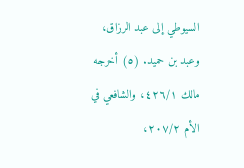السيوطي إلى عبد الرزاق، وعبد بن حميد. (٥) أخرجه مالك ٤٢٦/١، والشافعي في الأم ٢٠٧/٢،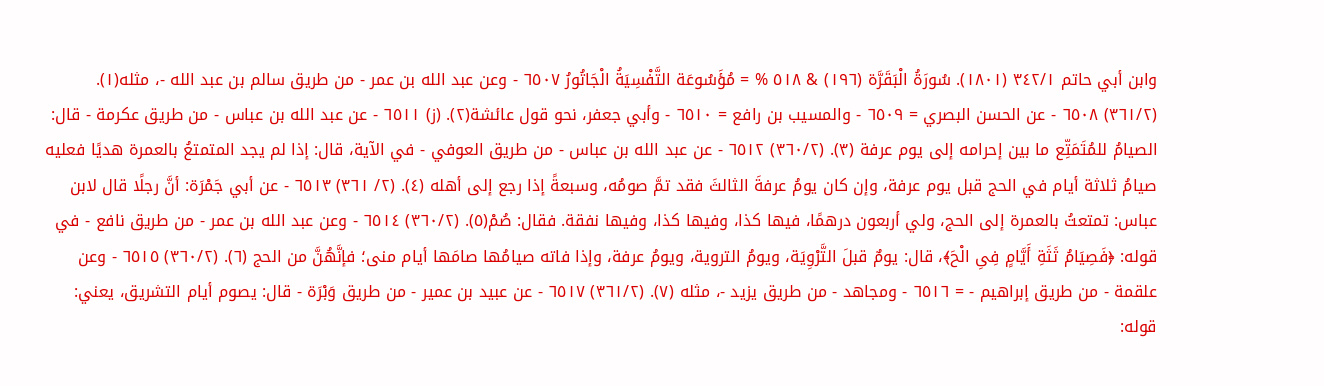وابن أبي حاتم ٣٤٢/١ (١٨٠١). سُورَةُ الْبَقَرَّة (١٩٦) & ٥١٨ % = مُؤَسُوعَة التَّفْسِيَةُ الْجَاتُورُ ٦٥٠٧ - وعن عبد الله بن عمر - من طريق سالم بن عبد الله -، مثله(١). (٣٦١/٢) ٦٥٠٨ - عن الحسن البصري = ٦٥٠٩ - والمسيب بن رافع = ٦٥١٠ - وأبي جعفر، نحو قول عائشة(٢). (ز) ٦٥١١ - عن عبد الله بن عباس - من طريق عكرمة - قال: الصيامُ للمُتَمَتِّع ما بين إحرامه إلى يوم عرفة (٣). (٣٦٠/٢) ٦٥١٢ - عن عبد الله بن عباس - من طريق العوفي - في الآية، قال: إذا لم يجد المتمتعُ بالعمرة هديًا فعليه صيامُ ثلاثة أيام في الحج قبل يوم عرفة، وإن كان يومُ عرفةَ الثالثَ فقد تمَّ صومُه، وسبعةً إذا رجع إلى أهله (٤). (٢/ ٣٦١) ٦٥١٣ - عن أبي جَمْرَة: أنَّ رجلًا قال لابن عباس: تمتعتُ بالعمرة إلى الحج، ولي أربعون درهمًا، فيها كذا، وفيها كذا، وفيها نفقة. فقال: صُمْ(٥). (٣٦٠/٢) ٦٥١٤ - وعن عبد الله بن عمر - من طريق نافع - في قوله: ﴿فَصِيَامُ ثَثَةِ أَيَّامٍ فِىِ الْحَ﴾، قال: يومٌ قبلَ التَّرْوِيَة، ويومُ التروية، ويومُ عرفة، وإذا فاته صيامُها صامَها أيام منى؛ فإنَّهُنَّ من الحج (٦). (٣٦٠/٢) ٦٥١٥ - وعن علقمة - من طريق إبراهيم - = ٦٥١٦ - ومجاهد - من طريق يزيد -، مثله (٧). (٣٦١/٢) ٦٥١٧ - عن عبيد بن عمير - من طريق وَبْرَة - قال: يصوم أيام التشريق، يعني: قوله: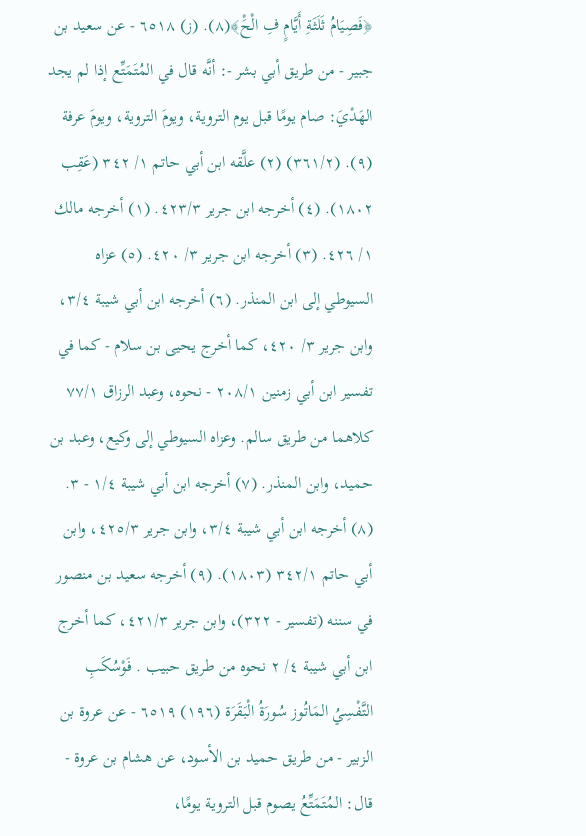﴿فَصِيَامُ ثَلَثَةِ أَيَّامٍ فِ الْحَْ﴾(٨). (ز) ٦٥١٨ - عن سعيد بن جبير - من طريق أبي بشر -: أنَّه قال في المُتَمَتِّع إذا لم يجد الهَدْيَ: صام يومًا قبل يوم التروية، ويومَ التروية، ويومَ عرفة (٩). (٣٦١/٢) (٢) علَّقه ابن أبي حاتم ١/ ٣٤٢ (عَقِب ١٨٠٢). (٤) أخرجه ابن جرير ٤٢٣/٣. (١) أخرجه مالك ١/ ٤٢٦. (٣) أخرجه ابن جرير ٣/ ٤٢٠. (٥) عزاه السيوطي إلى ابن المنذر. (٦) أخرجه ابن أبي شيبة ٣/٤، وابن جرير ٣/ ٤٢٠، كما أخرج يحيى بن سلام - كما في تفسير ابن أبي زمنين ٢٠٨/١ - نحوه، وعبد الرزاق ٧٧/١ كلاهما من طريق سالم. وعزاه السيوطي إلى وكيع، وعبد بن حميد، وابن المنذر. (٧) أخرجه ابن أبي شيبة ١/٤ - ٣. (٨) أخرجه ابن أبي شيبة ٣/٤، وابن جرير ٤٢٥/٣، وابن أبي حاتم ٣٤٢/١ (١٨٠٣). (٩) أخرجه سعيد بن منصور في سننه (تفسير - ٣٢٢)، وابن جرير ٤٢١/٣، كما أخرج ابن أبي شيبة ٤/ ٢ نحوه من طريق حبيب . فَوْسُكَبِ التَّفْسِيُ المَاتُوز سُورَةُ الْبَقَرَة (١٩٦) ٦٥١٩ - عن عروة بن الزبير - من طريق حميد بن الأسود، عن هشام بن عروة - قال: المُتَمَتِّعُ يصوم قبل التروية يومًا،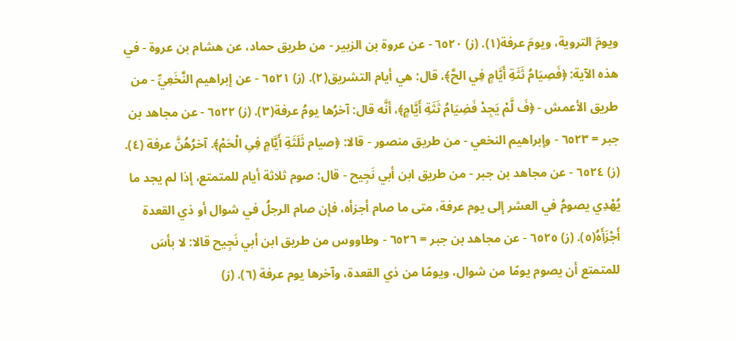ويومَ التروية، ويومَ عرفة(١). (ز) ٦٥٢٠ - عن عروة بن الزبير - من طريق حماد، عن هشام بن عروة - في هذه الآية: ﴿فَصِيَامُ ثَثَةِ أَيَّامٍ فِي الحَّ﴾، قال: هي أيام التشريق(٢). (ز) ٦٥٢١ - عن إبراهيم النَّخَعِيِّ - من طريق الأعمش - ﴿فَ لَّمْ يَجِدْ فَضِيَامُ ثَثَةِ أَيَّامٍ﴾، أنَّه قال: آخرُها يومُ عرفة(٣). (ز) ٦٥٢٢ - عن مجاهد بن جبر = ٦٥٢٣ - وإبراهيم النخعي - من طريق منصور - قالا: ﴿صيام ثَلَثَةِ أَيَّامٍ فِىِ الْحَمْ﴾. آخرُهُنَّ عرفة (٤). (ز) ٦٥٢٤ - عن مجاهد بن جبر - من طريق ابن أبي نَجِيح - قال: صوم ثلاثة أيام للمتمتع، إذا لم يجد ما يُهْدِي يصومُ في العشر إلى يوم عرفة، متى ما صام أجزأه، فإن صام الرجلُ في شوال أو ذي القعدة أَجْزَأَهُ(٥). (ز) ٦٥٢٥ - عن مجاهد بن جبر = ٦٥٢٦ - وطاووس من طريق ابن أبي نَجِيح قالا: لا بأسَ للمتمتع أن يصوم يومًا من شوال، ويومًا من ذي القعدة، وآخرها يوم عرفة (٦). (ز)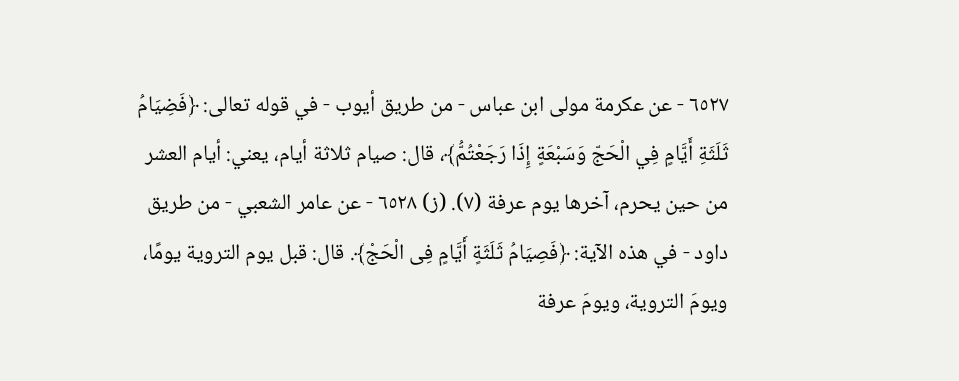٦٥٢٧ - عن عكرمة مولى ابن عباس - من طريق أيوب - في قوله تعالى: ﴿فَضِيَامُ ثَلَثَةِ أَيَّامٍ فِي الْحَجّ وَسَبْعَةٍ إِذَا رَجَعْتُمُّ﴾، قال: صيام ثلاثة أيام، يعني: أيام العشر من حين يحرم، آخرها يوم عرفة (٧). (ز) ٦٥٢٨ - عن عامر الشعبي - من طريق داود - في هذه الآية: ﴿فَصِيَامُ ثَلَثَةٍ أَيَّامٍ فِى الْحَجْ﴾. قال: قبل يوم التروية يومًا، ويومَ التروية، ويومَ عرفة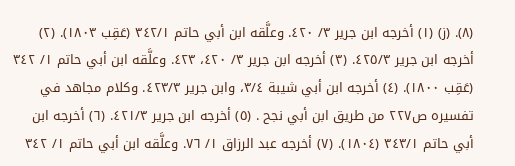(٨). (ز) (١) أخرجه ابن جرير ٣/ ٤٢٠. وعلَّقه ابن أبي حاتم ٣٤٢/١ (عَقِب ١٨٠٣). (٢) أخرجه ابن جرير ٤٢٥/٣. (٣) أخرجه ابن جرير ٣/ ٤٢٠، ٤٢٣. وعلَّقه ابن أبي حاتم ١/ ٣٤٢ (عَقِب ١٨٠٠). (٤) أخرجه ابن أبي شيبة ٣/٤، وابن جرير ٤٢٣/٣. وكلام مجاهد في تفسيره ص٢٢٧ من طريق ابن أبي نجح . (٥) أخرجه ابن جرير ٤٢١/٣. (٦) أخرجه ابن أبي حاتم ٣٤٣/١ (١٨٠٤). (٧) أخرجه عبد الرزاق ١/ ٧٦. وعلَّقه ابن أبي حاتم ١/ ٣٤٢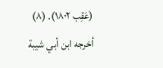(عَقِب ١٨٠٢). (٨) أخرجه ابن أبي شيبة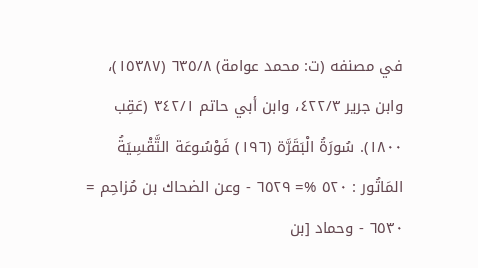في مصنفه (ت: محمد عوامة) ٦٣٥/٨ (١٥٣٨٧)، وابن جرير ٤٢٢/٣، وابن أبي حاتم ٣٤٢/١ (عَقِب ١٨٠٠). سُورَةُ الْبَقَرَّة (١٩٦) فَوْسُوعَة التَّقْسِيَةُ المَاتُور : ٥٢٠ %= ٦٥٢٩ - وعن الضحاك بن مُزاحِم = ٦٥٣٠ - وحماد [بن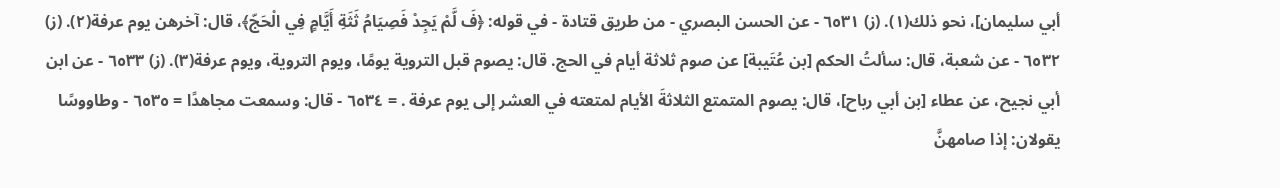أبي سليمان]، نحو ذلك(١). (ز) ٦٥٣١ - عن الحسن البصري - من طريق قتادة - في قوله: ﴿فَ لَّمْ يَجِدْ فَصِيَامُ ثَثَةِ أَيَّامٍ فِي الْحَجّ﴾، قال: آخرهن يوم عرفة(٢). (ز) ٦٥٣٢ - عن شعبة، قال: سألتُ الحكم [بن عُتَيبة] عن صوم ثلاثة أيام في الحج. قال: يصوم قبل التروية يومًا، ويوم التروية، ويوم عرفة(٣). (ز) ٦٥٣٣ - عن ابن أبي نجيح، عن عطاء [بن أبي رباح]، قال: يصوم المتمتع الثلاثةَ الأيام لمتعته في العشر إلى يوم عرفة . = ٦٥٣٤ - قال: وسمعت مجاهدًا = ٦٥٣٥ - وطاووسًا يقولان: إذا صامهنَّ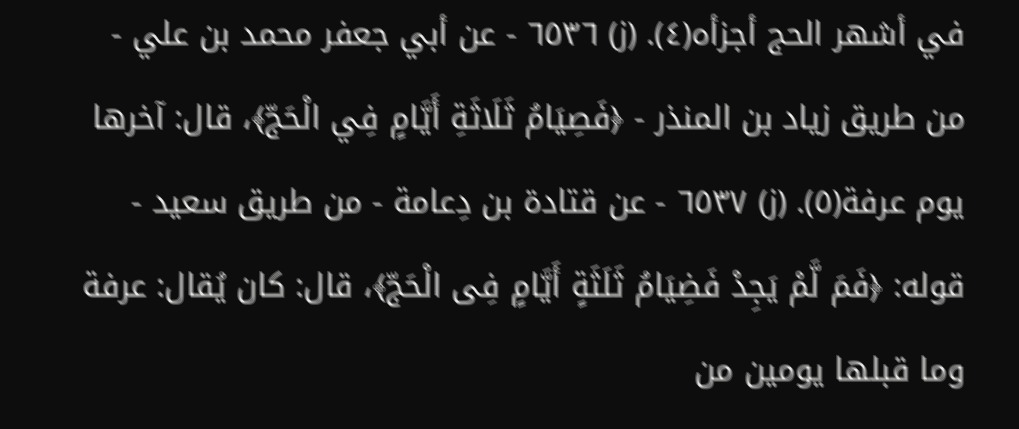في أشهر الحج أجزأه(٤). (ز) ٦٥٣٦ - عن أبي جعفر محمد بن علي - من طريق زياد بن المنذر - ﴿فَصِيَامُ ثَلَاثَةِ أَيَّامٍ فِي الْحَجّ﴾، قال: آخرها يوم عرفة(٥). (ز) ٦٥٣٧ - عن قتادة بن دِعامة - من طريق سعيد - قوله: ﴿فَمَ لَّمْ يَجِدْ فَضِيَامُ ثَلَثَةٍ أَيَّامٍ فِى الْحَجّ﴾، قال: كان يُقال: عرفة وما قبلها يومين من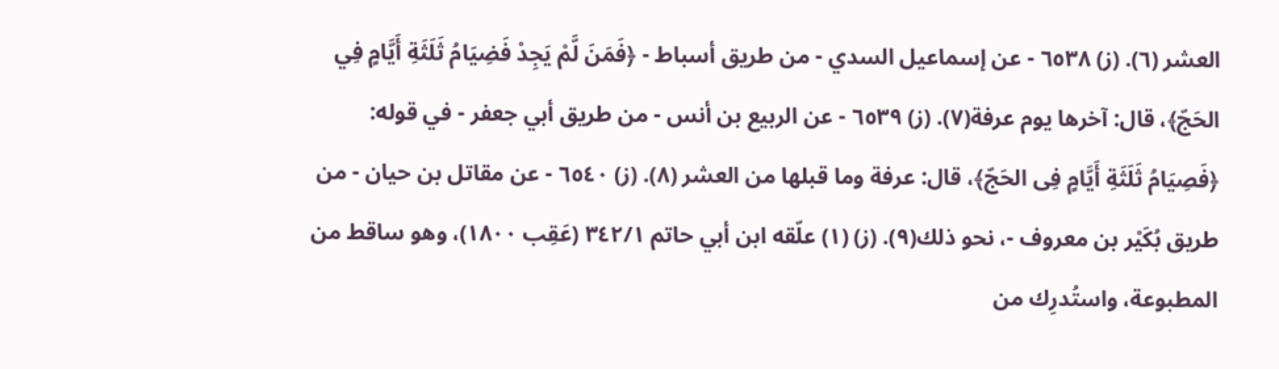العشر (٦). (ز) ٦٥٣٨ - عن إسماعيل السدي - من طريق أسباط - ﴿فَمَنَ لَّمْ يَجِدْ فَضِيَامُ ثَلَثَةِ أَيَّامٍ فِي الحَجّ﴾، قال: آخرها يوم عرفة(٧). (ز) ٦٥٣٩ - عن الربيع بن أنس - من طريق أبي جعفر - في قوله: ﴿فَصِيَامُ ثَلَثَةِ أَيَّامٍ فِى الحَجّ﴾، قال: عرفة وما قبلها من العشر (٨). (ز) ٦٥٤٠ - عن مقاتل بن حيان - من طريق بُكَيْر بن معروف -، نحو ذلك(٩). (ز) (١) علّقه ابن أبي حاتم ٣٤٢/١ (عَقِب ١٨٠٠)، وهو ساقط من المطبوعة، واستُدرِك من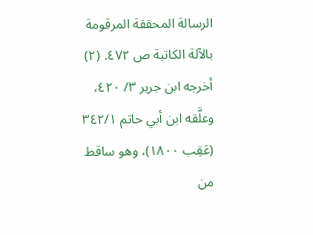الرسالة المحققة المرقومة بالآلة الكاتبة ص ٤٧٢. (٢) أخرجه ابن جرير ٣/ ٤٢٠، وعلَّقه ابن أبي حاتم ٣٤٢/١ (عَقِب ١٨٠٠)، وهو ساقط من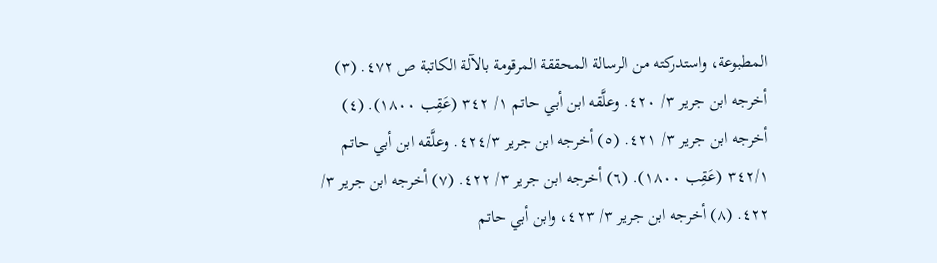المطبوعة، واستدركته من الرسالة المحققة المرقومة بالآلة الكاتبة ص ٤٧٢. (٣) أخرجه ابن جرير ٣/ ٤٢٠. وعلَّقه ابن أبي حاتم ١/ ٣٤٢ (عَقِب ١٨٠٠). (٤) أخرجه ابن جرير ٣/ ٤٢١. (٥) أخرجه ابن جرير ٤٢٤/٣. وعلَّقه ابن أبي حاتم ٣٤٢/١ (عَقِب ١٨٠٠). (٦) أخرجه ابن جرير ٣/ ٤٢٢. (٧) أخرجه ابن جرير ٣/ ٤٢٢. (٨) أخرجه ابن جرير ٣/ ٤٢٣، وابن أبي حاتم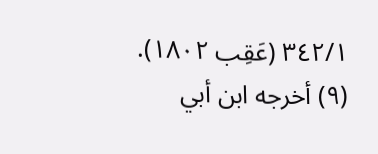٣٤٢/١ (عَقِب ١٨٠٢). (٩) أخرجه ابن أبي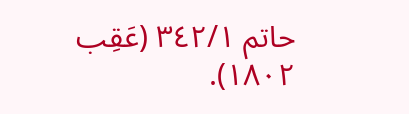حاتم ٣٤٢/١ (عَقِب ١٨٠٢).